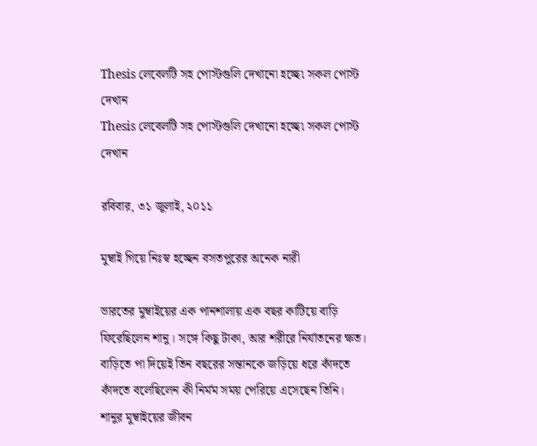Thesis লেবেলটি সহ পোস্টগুলি দেখানো হচ্ছে৷ সকল পোস্ট দেখান
Thesis লেবেলটি সহ পোস্টগুলি দেখানো হচ্ছে৷ সকল পোস্ট দেখান

রবিবার, ৩১ জুলাই, ২০১১

মুম্বাই গিয়ে নিঃস্ব হচ্ছেন বসতপুরের অনেক নারী

ভারতের মুম্বাইয়ের এক পানশালায় এক বছর কাটিয়ে বাড়ি ফিরেছিলেন শানু। সঙ্গে কিছু টাকা, আর শরীরে নির্যাতনের ক্ষত। বাড়িতে পা দিয়েই তিন বছরের সন্তানকে জড়িয়ে ধরে কাঁদতে কাঁদতে বলেছিলেন কী নির্মম সময় পেরিয়ে এসেছেন তিনি।
শানুর মুম্বাইয়ের জীবন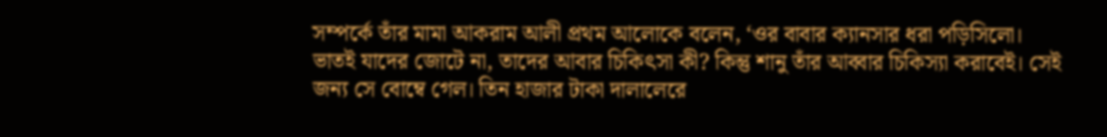সম্পর্কে তাঁর মামা আকরাম আলী প্রথম আলোকে বলেন, ‘ওর বাবার ক্যানসার ধরা পড়িসিলো। ভাতই যাদের জোটে না, তাদের আবার চিকিৎসা কী? কিন্তু শানু তাঁর আব্বার চিকিস্যা করাবেই। সেই জন্য সে বোম্বে গেল। তিন হাজার টাকা দালালেরে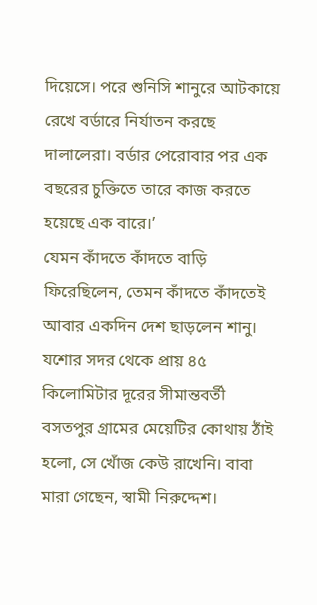দিয়েসে। পরে শুনিসি শানুরে আটকায়ে রেখে বর্ডারে নির্যাতন করছে দালালেরা। বর্ডার পেরোবার পর এক বছরের চুক্তিতে তারে কাজ করতে হয়েছে এক বারে।’
যেমন কাঁদতে কাঁদতে বাড়ি ফিরেছিলেন, তেমন কাঁদতে কাঁদতেই আবার একদিন দেশ ছাড়লেন শানু। যশোর সদর থেকে প্রায় ৪৫ কিলোমিটার দূরের সীমান্তবর্তী বসতপুর গ্রামের মেয়েটির কোথায় ঠাঁই হলো, সে খোঁজ কেউ রাখেনি। বাবা মারা গেছেন, স্বামী নিরুদ্দেশ।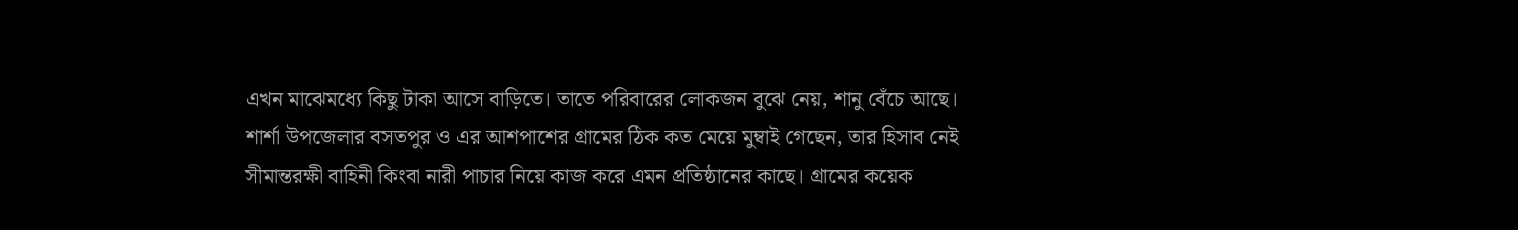এখন মাঝেমধ্যে কিছু টাকা আসে বাড়িতে। তাতে পরিবারের লোকজন বুঝে নেয়, শানু বেঁচে আছে।
শার্শা উপজেলার বসতপুর ও এর আশপাশের গ্রামের ঠিক কত মেয়ে মুম্বাই গেছেন, তার হিসাব নেই সীমান্তরক্ষী বাহিনী কিংবা নারী পাচার নিয়ে কাজ করে এমন প্রতিষ্ঠানের কাছে। গ্রামের কয়েক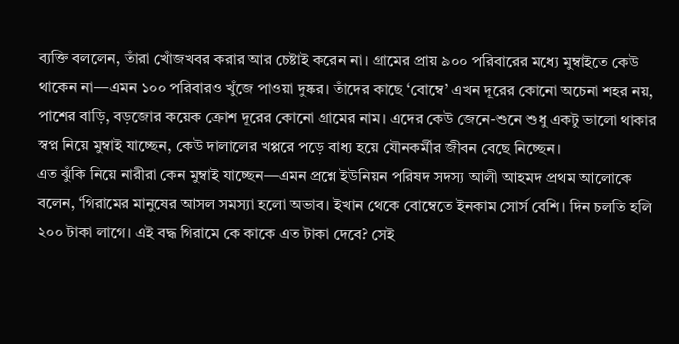ব্যক্তি বললেন, তাঁরা খোঁজখবর করার আর চেষ্টাই করেন না। গ্রামের প্রায় ৯০০ পরিবারের মধ্যে মুম্বাইতে কেউ থাকেন না—এমন ১০০ পরিবারও খুঁজে পাওয়া দুষ্কর। তাঁদের কাছে ‘বোম্বে’ এখন দূরের কোনো অচেনা শহর নয়, পাশের বাড়ি, বড়জোর কয়েক ক্রোশ দূরের কোনো গ্রামের নাম। এদের কেউ জেনে-শুনে শুধু একটু ভালো থাকার স্বপ্ন নিয়ে মুম্বাই যাচ্ছেন, কেউ দালালের খপ্পরে পড়ে বাধ্য হয়ে যৌনকর্মীর জীবন বেছে নিচ্ছেন।
এত ঝুঁকি নিয়ে নারীরা কেন মুম্বাই যাচ্ছেন—এমন প্রশ্নে ইউনিয়ন পরিষদ সদস্য আলী আহমদ প্রথম আলোকে বলেন, ‘গিরামের মানুষের আসল সমস্যা হলো অভাব। ইখান থেকে বোম্বেতে ইনকাম সোর্স বেশি। দিন চলতি হলি ২০০ টাকা লাগে। এই বদ্ধ গিরামে কে কাকে এত টাকা দেবে? সেই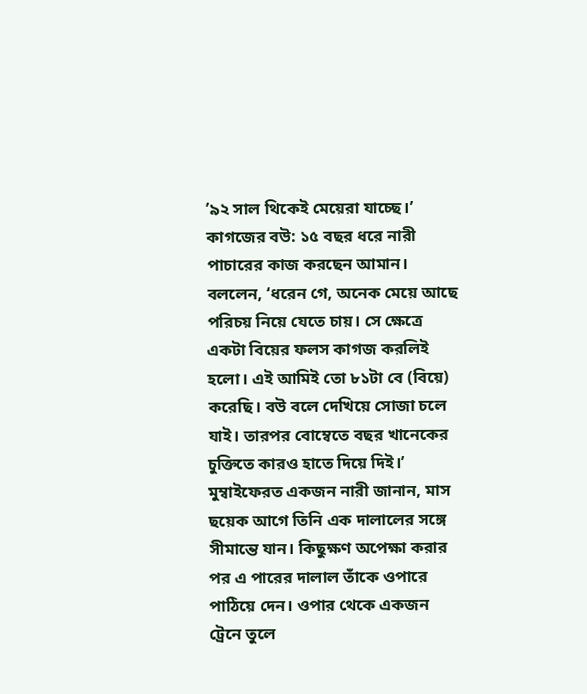’৯২ সাল থিকেই মেয়েরা যাচ্ছে।’
কাগজের বউ: ১৫ বছর ধরে নারী পাচারের কাজ করছেন আমান। বললেন, ‘ধরেন গে, অনেক মেয়ে আছে পরিচয় নিয়ে যেতে চায়। সে ক্ষেত্রে একটা বিয়ের ফলস কাগজ করলিই হলো। এই আমিই তো ৮১টা বে (বিয়ে) করেছি। বউ বলে দেখিয়ে সোজা চলে যাই। তারপর বোম্বেতে বছর খানেকের চুক্তিতে কারও হাতে দিয়ে দিই।’
মুম্বাইফেরত একজন নারী জানান, মাস ছয়েক আগে তিনি এক দালালের সঙ্গে সীমান্তে যান। কিছুক্ষণ অপেক্ষা করার পর এ পারের দালাল তাঁকে ওপারে পাঠিয়ে দেন। ওপার থেকে একজন ট্রেনে তুলে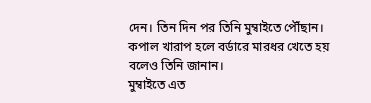দেন। তিন দিন পর তিনি মুম্বাইতে পৌঁছান। কপাল খারাপ হলে বর্ডারে মারধর খেতে হয় বলেও তিনি জানান।
মুম্বাইতে এত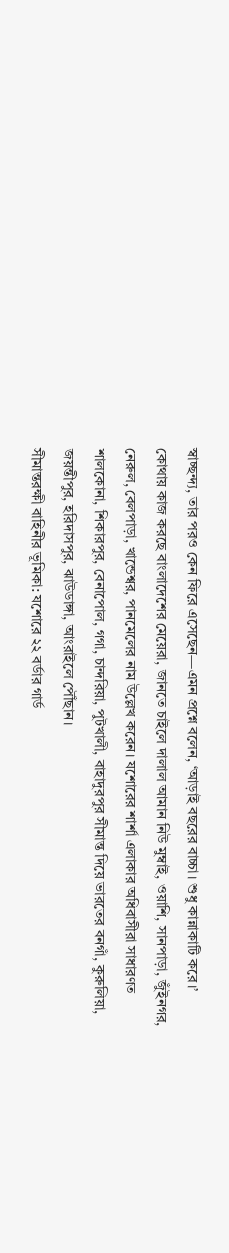স্বাচ্ছন্দ্য, তার পরও কেন ফিরে এসেছেন—এমন প্রশ্নে বলেন, ‘আড়াই বছরের বাচ্চা। শুধু কান্নাকাটি করে।’
কোথায় কাজ করছে বাংলাদেশের মেয়েরা, জানতে চাইলে দালাল আমান নিউ মুম্বাই, ওয়াশি, সানপাড়া, জুঁইনগর, নেরুল, বেলপাড়া, খান্ডেশ্বর, পানমেলের নাম উল্লেখ করেন। যশোরের শার্শা এলাকার অধিবাসীরা সাধারণত শালকোনা, শিকারপুর, বেনাপোল, গগা, চান্দরিয়া, পুটখালী, বাহাদুরপুর সীমান্ত দিয়ে ভারতের বনগাঁ, কুরুলিয়া, জয়ন্তীপুর, হরিদাসপুর, ঝাউডাঙ্গা, আংরাইলে পৌঁছান।
সীমান্তরক্ষী বাহিনীর ভূমিকা: যশোরে ২২ বর্ডার গার্ড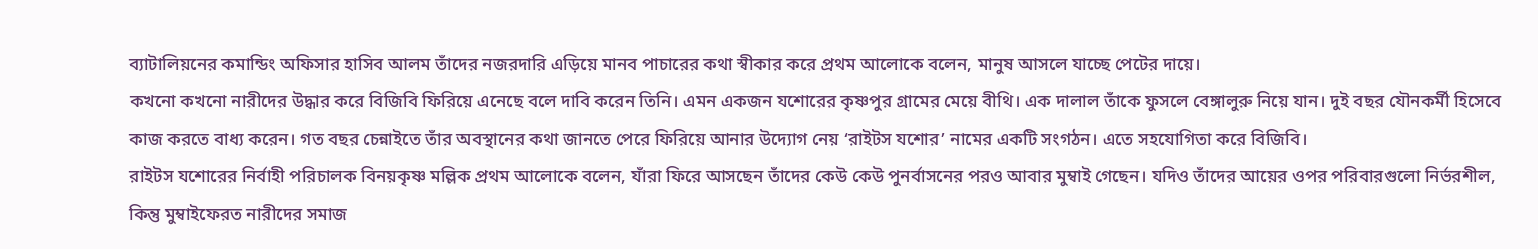ব্যাটালিয়নের কমান্ডিং অফিসার হাসিব আলম তাঁদের নজরদারি এড়িয়ে মানব পাচারের কথা স্বীকার করে প্রথম আলোকে বলেন, মানুষ আসলে যাচ্ছে পেটের দায়ে।
কখনো কখনো নারীদের উদ্ধার করে বিজিবি ফিরিয়ে এনেছে বলে দাবি করেন তিনি। এমন একজন যশোরের কৃষ্ণপুর গ্রামের মেয়ে বীথি। এক দালাল তাঁকে ফুসলে বেঙ্গালুরু নিয়ে যান। দুই বছর যৌনকর্মী হিসেবে কাজ করতে বাধ্য করেন। গত বছর চেন্নাইতে তাঁর অবস্থানের কথা জানতে পেরে ফিরিয়ে আনার উদ্যোগ নেয় ‘রাইটস যশোর’ নামের একটি সংগঠন। এতে সহযোগিতা করে বিজিবি।
রাইটস যশোরের নির্বাহী পরিচালক বিনয়কৃষ্ণ মল্লিক প্রথম আলোকে বলেন, যাঁরা ফিরে আসছেন তাঁদের কেউ কেউ পুনর্বাসনের পরও আবার মুম্বাই গেছেন। যদিও তাঁদের আয়ের ওপর পরিবারগুলো নির্ভরশীল, কিন্তু মুম্বাইফেরত নারীদের সমাজ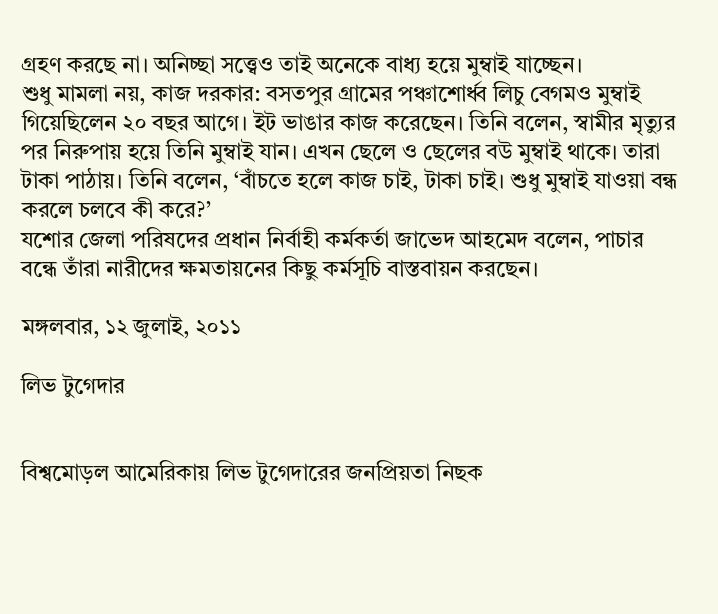গ্রহণ করছে না। অনিচ্ছা সত্ত্বেও তাই অনেকে বাধ্য হয়ে মুম্বাই যাচ্ছেন।
শুধু মামলা নয়, কাজ দরকার: বসতপুর গ্রামের পঞ্চাশোর্ধ্ব লিচু বেগমও মুম্বাই গিয়েছিলেন ২০ বছর আগে। ইট ভাঙার কাজ করেছেন। তিনি বলেন, স্বামীর মৃত্যুর পর নিরুপায় হয়ে তিনি মুম্বাই যান। এখন ছেলে ও ছেলের বউ মুম্বাই থাকে। তারা টাকা পাঠায়। তিনি বলেন, ‘বাঁচতে হলে কাজ চাই, টাকা চাই। শুধু মুম্বাই যাওয়া বন্ধ করলে চলবে কী করে?’
যশোর জেলা পরিষদের প্রধান নির্বাহী কর্মকর্তা জাভেদ আহমেদ বলেন, পাচার বন্ধে তাঁরা নারীদের ক্ষমতায়নের কিছু কর্মসূচি বাস্তবায়ন করছেন।

মঙ্গলবার, ১২ জুলাই, ২০১১

লিভ টুগেদার


বিশ্বমোড়ল আমেরিকায় লিভ টুগেদারের জনপ্রিয়তা নিছক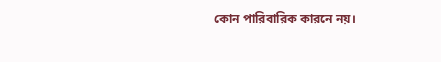কোন পারিবারিক কারনে নয়।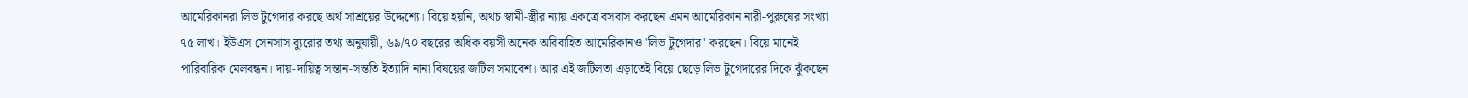আমেরিকানরা লিভ টুগেদার করছে অর্থ সাশ্রয়ের উদ্দেশ্যে। বিয়ে হয়নি, অথচ স্বামী-স্ত্রীর ন্যায় একত্রে বসবাস করছেন এমন আমেরিকান নারী-পুরুষের সংখ্যা ৭৫ লাখ। ইউএস সেনসাস ব্যুরোর তথ্য অনুযায়ী, ৬৯/৭০ বছরের অধিক বয়সী অনেক অবিবাহিত আমেরিকানও 'লিভ টুগেদার' করছেন। বিয়ে মানেই পারিবারিক মেলবন্ধন। দায়-দায়িত্ব সন্তান-সন্ততি ইত্যাদি নানা বিষয়ের জটিল সমাবেশ। আর এই জটিলতা এড়াতেই বিয়ে ছেড়ে লিভ টুগেদারের দিকে ঝুঁকছেন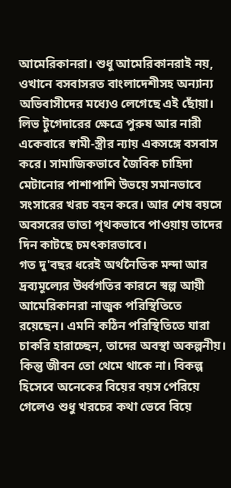আমেরিকানরা। শুধু আমেরিকানরাই নয়, ওখানে বসবাসরত বাংলাদেশীসহ অন্যান্য অভিবাসীদের মধ্যেও লেগেছে এই ছোঁয়া। লিভ টুগেদারের ক্ষেত্রে পুরুষ আর নারী একেবারে স্বামী-স্ত্রীর ন্যায় একসঙ্গে বসবাস করে। সামাজিকভাবে জৈবিক চাহিদা মেটানোর পাশাপাশি উভয়ে সমানভাবে সংসারের খরচ বহন করে। আর শেষ বয়সে অবসরের ভাতা পৃথকভাবে পাওয়ায় তাদের দিন কাটছে চমৎকারভাবে।
গত দু'বছর ধরেই অর্থনৈতিক মন্দা আর দ্রব্যমূল্যের উর্ধ্বগতির কারনে স্বল্প আয়ী আমেরিকানরা নাজুক পরিস্থিতিতে রয়েছেন। এমনি কঠিন পরিস্থিতিতে যারা চাকরি হারাচ্ছেন, তাদের অবস্থা অকল্পনীয়। কিন্তু জীবন তো থেমে থাকে না। বিকল্প হিসেবে অনেকের বিয়ের বয়স পেরিয়ে গেলেও শুধু খরচের কথা ভেবে বিয়ে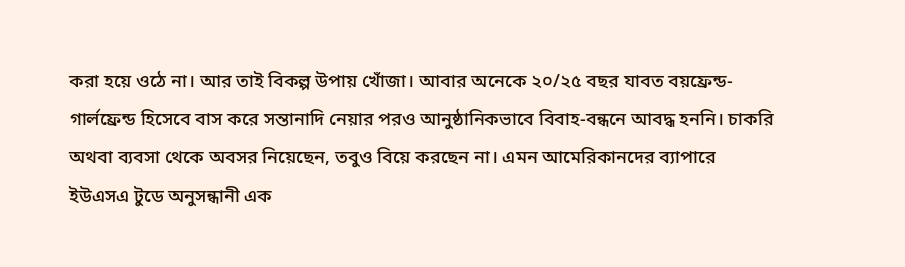করা হয়ে ওঠে না। আর তাই বিকল্প উপায় খোঁজা। আবার অনেকে ২০/২৫ বছর যাবত বয়ফ্রেন্ড-গার্লফ্রেন্ড হিসেবে বাস করে সন্তানাদি নেয়ার পরও আনুষ্ঠানিকভাবে বিবাহ-বন্ধনে আবদ্ধ হননি। চাকরি অথবা ব্যবসা থেকে অবসর নিয়েছেন, তবুও বিয়ে করছেন না। এমন আমেরিকানদের ব্যাপারে ইউএসএ টুডে অনুসন্ধানী এক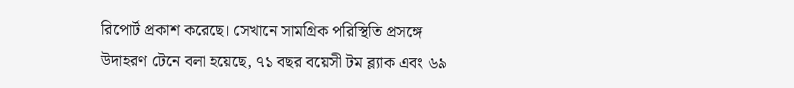রিপোর্ট প্রকাশ করেছে। সেখানে সামগ্রিক পরিস্থিতি প্রসঙ্গে উদাহরণ টেনে বলা হয়েছে, ৭১ বছর বয়েসী টম ব্ল্যাক এবং ৬৯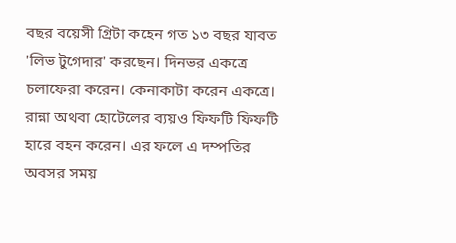বছর বয়েসী গ্রিটা কহেন গত ১৩ বছর যাবত 'লিভ টুগেদার' করছেন। দিনভর একত্রে চলাফেরা করেন। কেনাকাটা করেন একত্রে। রান্না অথবা হোটেলের ব্যয়ও ফিফটি ফিফটি হারে বহন করেন। এর ফলে এ দম্পতির অবসর সময়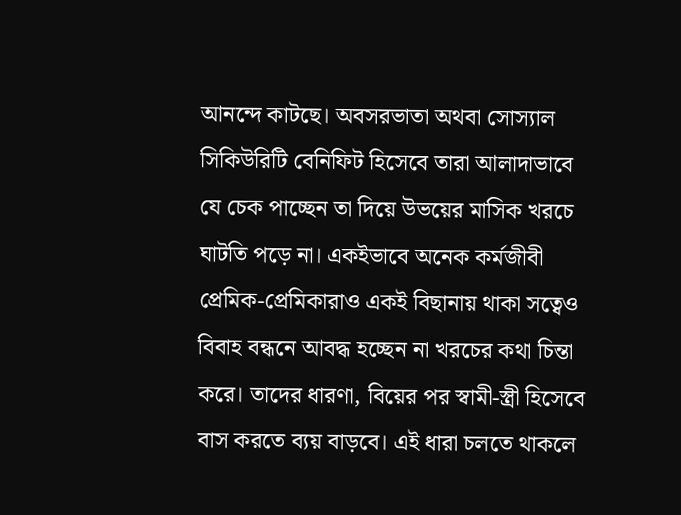আনন্দে কাটছে। অবসরভাতা অথবা সোস্যাল সিকিউরিটি বেনিফিট হিসেবে তারা আলাদাভাবে যে চেক পাচ্ছেন তা দিয়ে উভয়ের মাসিক খরচে ঘাটতি পড়ে না। একইভাবে অনেক কর্মজীবী প্রেমিক-প্রেমিকারাও একই বিছানায় থাকা সত্বেও বিবাহ বন্ধনে আবদ্ধ হচ্ছেন না খরচের কথা চিন্তা করে। তাদের ধারণা, বিয়ের পর স্বামী-স্ত্রী হিসেবে বাস করতে ব্যয় বাড়বে। এই ধারা চলতে থাকলে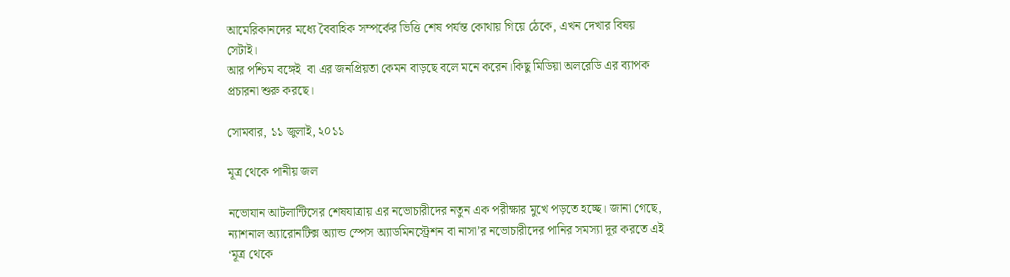আমেরিকানদের মধ্যে বৈবাহিক সম্পর্কের ভিত্তি শেষ পর্যন্ত কোথায় গিয়ে ঠেকে, এখন দেখার বিষয় সেটাই।
আর পশ্চিম বঙ্গেই  বা এর জনপ্রিয়তা কেমন বাড়ছে বলে মনে করেন।কিছু মিডিয়া অলরেডি এর ব্যাপক প্রচারনা শুরু করছে।

সোমবার, ১১ জুলাই, ২০১১

মূত্র থেকে পানীয় জল

নভোযান আটলান্টিসের শেষযাত্রায় এর নভোচারীদের নতুন এক পরীক্ষার মুখে পড়তে হচ্ছে। জানা গেছে, ন্যাশনাল অ্যারোনটিক্স অ্যান্ড স্পেস অ্যাডমিনস্ট্রেশন বা নাসা’র নভোচারীদের পানির সমস্যা দূর করতে এই ‘মূত্র থেকে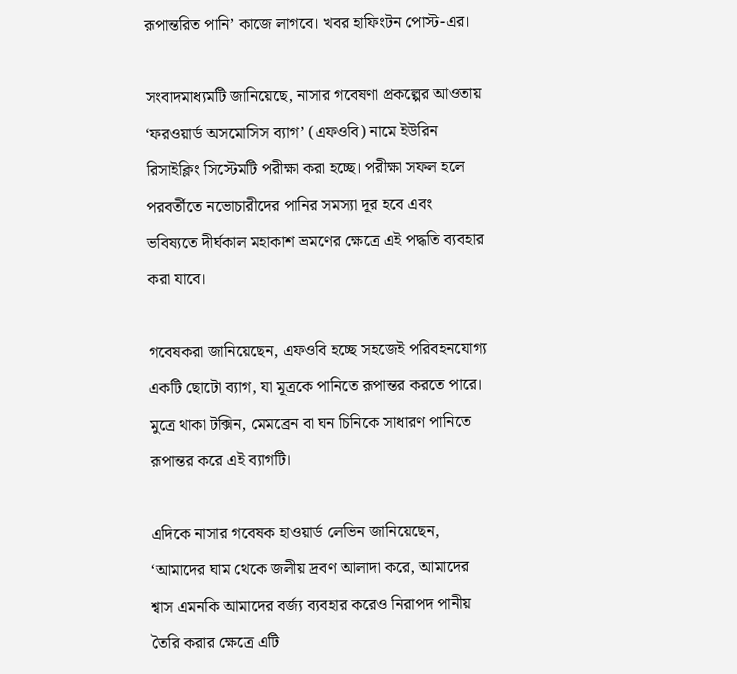রূপান্তরিত পানি’ কাজে লাগবে। খবর হাফিংটন পোস্ট-এর।

সংবাদমাধ্যমটি জানিয়েছে, নাসার গবেষণা প্রকল্পের আওতায় ‘ফরওয়ার্ড অসমোসিস ব্যাগ’ (এফওবি) নামে ইউরিন রিসাইক্লিং সিস্টেমটি পরীক্ষা করা হচ্ছে। পরীক্ষা সফল হলে পরবর্তীতে নভোচারীদের পানির সমস্যা দূর হবে এবং  ভবিষ্যতে দীর্ঘকাল মহাকাশ ভ্রমণের ক্ষেত্রে এই পদ্ধতি ব্যবহার করা যাবে।

গবেষকরা জানিয়েছেন, এফওবি হচ্ছে সহজেই পরিবহনযোগ্য একটি ছোটো ব্যাগ, যা মূত্রকে পানিতে রূপান্তর করতে পারে। মুত্রে থাকা টক্সিন, মেমব্রেন বা ঘন চিনিকে সাধারণ পানিতে রূপান্তর করে এই ব্যাগটি।

এদিকে নাসার গবেষক হাওয়ার্ড লেভিন জানিয়েছেন, ‘আমাদের ঘাম থেকে জলীয় দ্রবণ আলাদা করে, আমাদের শ্বাস এমনকি আমাদের বর্জ্য ব্যবহার করেও নিরাপদ পানীয় তৈরি করার ক্ষেত্রে এটি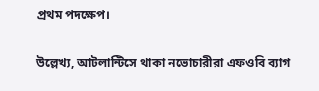প্রথম পদক্ষেপ।

উল্লেখ্য, আটলান্টিসে থাকা নভোচারীরা এফওবি ব্যাগ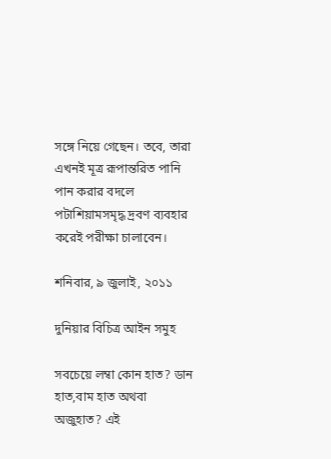সঙ্গে নিয়ে গেছেন। তবে, তারা এখনই মূত্র রূপান্তরিত পানি পান করার বদলে পটাশিয়ামসমৃদ্ধ দ্রবণ ব্যবহার করেই পরীক্ষা চালাবেন।

শনিবার, ৯ জুলাই, ২০১১

দুনিয়ার বিচিত্র আইন সমুহ

সবচেয়ে লম্বা কোন হাত? ডান হাত,বাম হাত অথবা অজুহাত? এই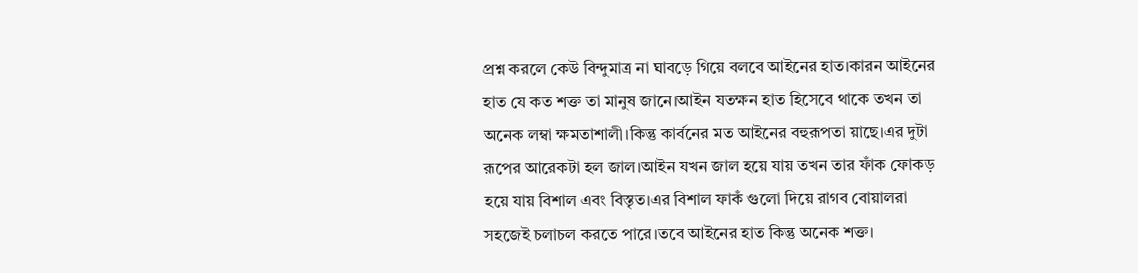প্রশ্ন করলে কেউ বিন্দুমাত্র না ঘাবড়ে গিয়ে বলবে আইনের হাত।কারন আইনের হাত যে কত শক্ত তা মানুষ জানে।আইন যতক্ষন হাত হিসেবে থাকে তখন তা অনেক লম্বা ক্ষমতাশালী।কিন্তু কার্বনের মত আইনের বহুরূপতা য়াছে।এর দুটা রূপের আরেকটা হল জাল।আইন যখন জাল হয়ে যায় তখন তার ফাঁক ফোকড় হয়ে যায় বিশাল এবং বিস্তৃত।এর বিশাল ফাকঁ গুলো দিয়ে রাগব বোয়ালরা সহজেই চলাচল করতে পারে।তবে আইনের হাত কিন্তু অনেক শক্ত।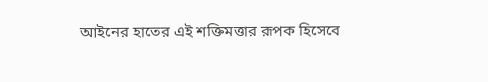আইনের হাতের এই শক্তিমত্তার রূপক হিসেবে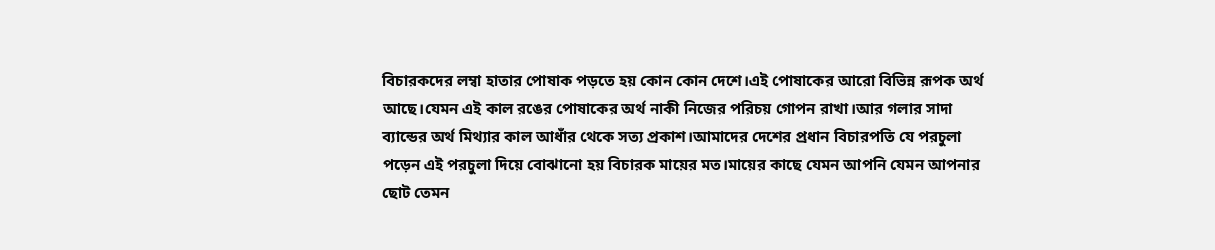বিচারকদের লম্বা হাতার পোষাক পড়তে হয় কোন কোন দেশে।এই পোষাকের আরো বিভিন্ন রূপক অর্থ আছে।যেমন এই কাল রঙের পোষাকের অর্থ নাকী নিজের পরিচয় গোপন রাখা।আর গলার সাদা ব্যান্ডের অর্থ মিথ্যার কাল আধাঁর থেকে সত্য প্রকাশ।আমাদের দেশের প্রধান বিচারপতি যে পরচুলা পড়েন এই পরচুলা দিয়ে বোঝানো হয় বিচারক মায়ের মত।মায়ের কাছে যেমন আপনি যেমন আপনার ছোট তেমন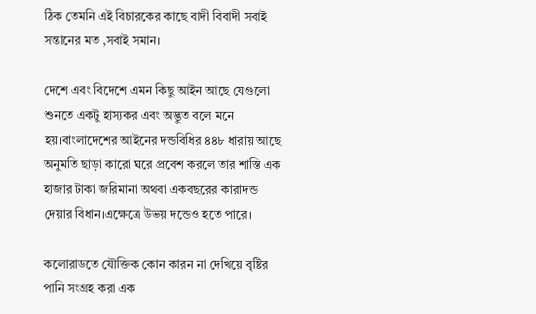ঠিক তেমনি এই বিচারকের কাছে বাদী বিবাদী সবাই সন্তানের মত ,সবাই সমান।

দেশে এবং বিদেশে এমন কিছু আইন আছে যেগুলো শুনতে একটু হাস্যকর এবং অদ্ভুত বলে মনে হয়।বাংলাদেশের আইনের দন্ডবিধির ৪৪৮ ধারায় আছে অনুমতি ছাড়া কারো ঘরে প্রবেশ করলে তার শাস্তি এক হাজার টাকা জরিমানা অথবা একবছরের কারাদন্ড দেয়ার বিধান।এক্ষেত্রে উভয় দন্ডেও হতে পারে।

কলোরাডতে যৌক্তিক কোন কারন না দেখিয়ে বৃষ্টির পানি সংগ্রহ করা এক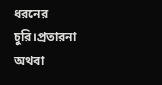ধরনের চুরি।প্রতারনা অথবা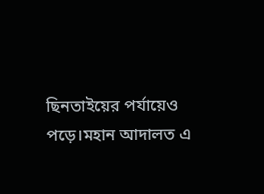ছিনতাইয়ের পর্যায়েও পড়ে।মহান আদালত এ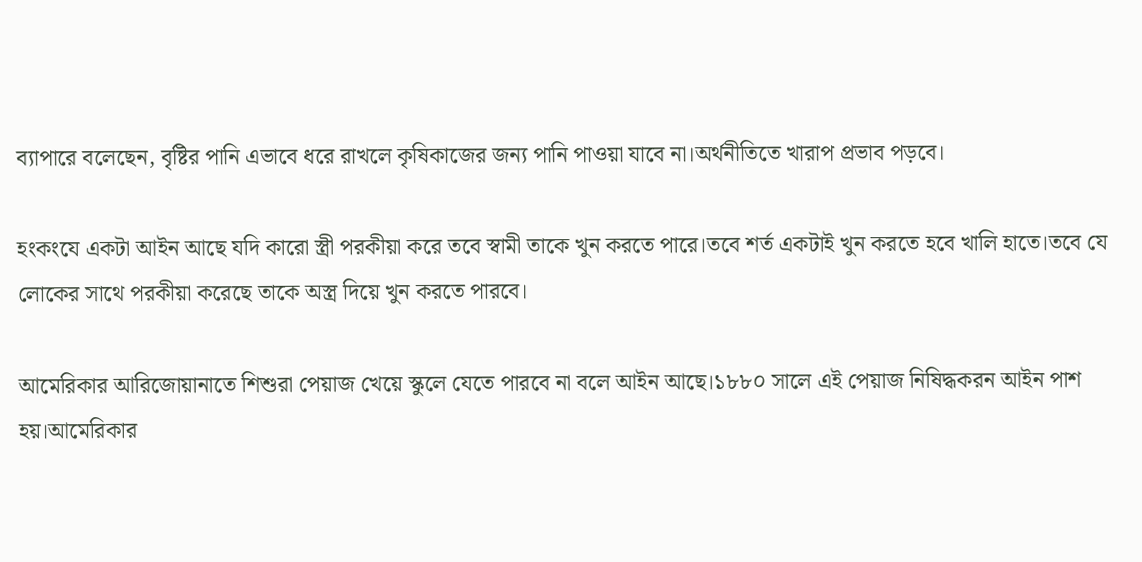ব্যাপারে বলেছেন, বৃষ্টির পানি এভাবে ধরে রাখলে কৃষিকাজের জন্য পানি পাওয়া যাবে না।অর্থনীতিতে খারাপ প্রভাব পড়বে।

হংকংযে একটা আইন আছে যদি কারো স্ত্রী পরকীয়া করে তবে স্বামী তাকে খুন করতে পারে।তবে শর্ত একটাই খুন করতে হবে খালি হাতে।তবে যে লোকের সাথে পরকীয়া করেছে তাকে অস্ত্র দিয়ে খুন করতে পারবে।

আমেরিকার আরিজোয়ানাতে শিশুরা পেয়াজ খেয়ে স্কুলে যেতে পারবে না বলে আইন আছে।১৮৮০ সালে এই পেয়াজ নিষিদ্ধকরন আইন পাশ হয়।আমেরিকার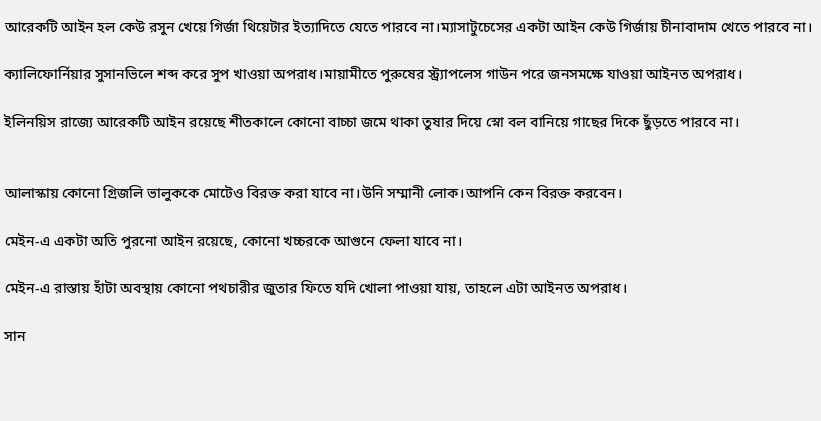আরেকটি আইন হল কেউ রসুন খেয়ে গির্জা থিয়েটার ইত্যাদিতে যেতে পারবে না।ম্যাসাটুচেসের একটা আইন কেউ গির্জায় চীনাবাদাম খেতে পারবে না।

ক্যালিফোর্নিয়ার সুসানভিলে শব্দ করে সুপ খাওয়া অপরাধ।মায়ামীতে পুরুষের স্ট্র্যাপলেস গাউন পরে জনসমক্ষে যাওয়া আইনত অপরাধ।

ইলিনয়িস রাজ্যে আরেকটি আইন রয়েছে শীতকালে কোনো বাচ্চা জমে থাকা তুষার দিয়ে স্নো বল বানিয়ে গাছের দিকে ছুঁড়তে পারবে না।


আলাস্কায় কোনো গ্রিজলি ভালুককে মোটেও বিরক্ত করা যাবে না।উনি সম্মানী লোক।আপনি কেন বিরক্ত করবেন।

মেইন-এ একটা অতি পুরনো আইন রয়েছে, কোনো খচ্চরকে আগুনে ফেলা যাবে না।

মেইন-এ রাস্তায় হাঁটা অবস্থায় কোনো পথচারীর জুতার ফিতে যদি খোলা পাওয়া যায়, তাহলে এটা আইনত অপরাধ।

সান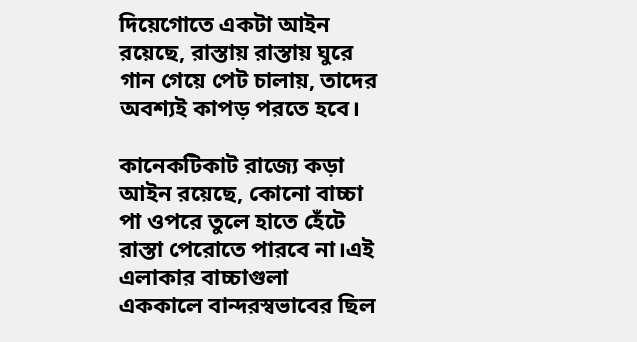দিয়েগোতে একটা আইন রয়েছে, রাস্তায় রাস্তায় ঘুরে গান গেয়ে পেট চালায়, তাদের অবশ্যই কাপড় পরতে হবে।

কানেকটিকাট রাজ্যে কড়া আইন রয়েছে, কোনো বাচ্চা পা ওপরে তুলে হাতে হেঁটে রাস্তা পেরোতে পারবে না।এই এলাকার বাচ্চাগুলা এককালে বান্দরস্বভাবের ছিল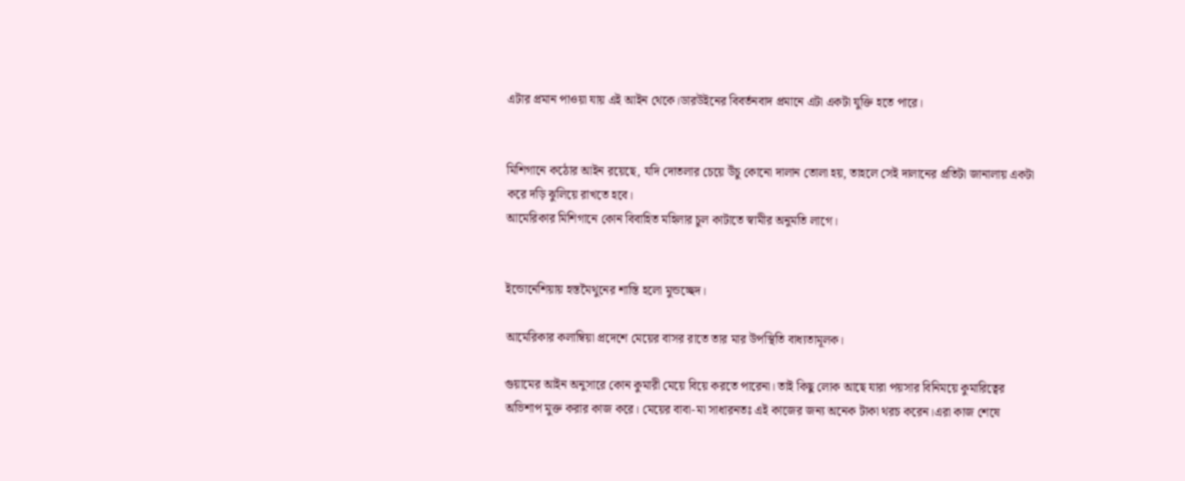এটার প্রমান পাওয়া যায় এই আইন থেকে।ডারউইনের বিবর্তনবাদ প্রমানে এটা একটা যুক্তি হতে পারে।


মিশিগানে কঠোর আইন রয়েছে, যদি দোতলার চেয়ে উঁচু কোনো দালান তোলা হয়, তাহলে সেই দালানের প্রতিটা জানালায় একটা করে দড়ি ঝুলিয়ে রাখতে হবে।
আমেরিকার মিশিগানে কোন বিবাহিত মহিলার চুল কাটাতে স্বামীর অনুমতি লাগে।


ইন্ডোনেশিয়ায় হস্তমৈথুনের শাস্তি হলো মুন্ডচ্ছেদ।

আমেরিকার কলাম্বিয়া প্রদেশে মেয়ের বাসর রাতে তার মার উপস্থিতি বাধ্যতামূলক।

গুয়ামের আইন অনুসারে কোন কুমারী মেয়ে বিয়ে করতে পারেনা। তাই কিছু লোক আছে যারা পয়সার বিনিময়ে কুমারিত্বের অভিশাপ মুক্ত করার কাজ করে। মেয়ের বাবা-মা সাধারনতঃ এই কাজের জন্য অনেক টাকা থরচ করেন।এরা কাজ শেষে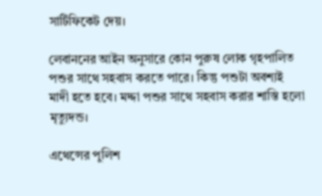সার্টিফিকেট দেয়।

লেবাননের আইন অনুসারে কোন পুরুষ লোক গৃহপালিত পশুর সাথে সহবাস করতে পারে। কিন্তু পশুটা অবশ্যই মাদী হতে হবে। মদ্দা পশুর সাথে সহবাস করার শাস্তি হলো মৃত্যুদন্ড।

এথেন্সের পুলিশ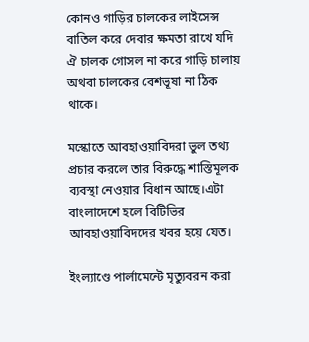কোনও গাড়ির চালকের লাইসেন্স বাতিল করে দেবার ক্ষমতা রাখে যদি ঐ চালক গোসল না করে গাড়ি চালায় অথবা চালকের বেশভূষা না ঠিক থাকে।

মস্কোতে আবহাওয়াবিদরা ভুল তথ্য প্রচার করলে তার বিরুদ্ধে শাস্তিমূলক ব্যবস্থা নেওয়ার বিধান আছে।এটা বাংলাদেশে হলে বিটিভির আবহাওয়াবিদদের খবর হয়ে যেত।

ইংল্যাণ্ডে পার্লামেন্টে মৃত্যুবরন করা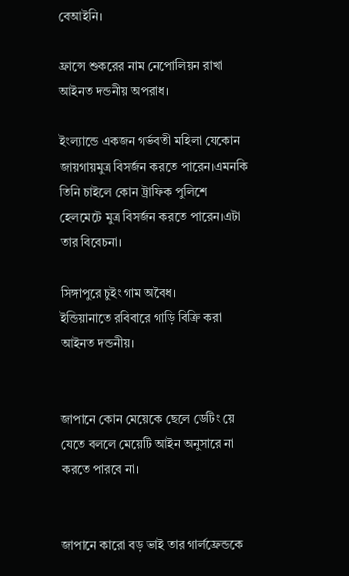বেআইনি।

ফ্রান্সে শুকরের নাম নেপোলিয়ন রাখা আইনত দন্ডনীয় অপরাধ।

ইংল্যান্ডে একজন গর্ভবতী মহিলা যেকোন জায়গায়মুত্র বিসর্জন করতে পারেন।এমনকি তিনি চাইলে কোন ট্রাফিক পুলিশে হেলমেটে মুত্র বিসর্জন করতে পারেন।এটা তার বিবেচনা।

সিঙ্গাপুরে চুইং গাম অবৈধ।
ইন্ডিয়ানাতে রবিবারে গাড়ি বিক্রি করা আইনত দন্ডনীয়।


জাপানে কোন মেয়েকে ছেলে ডেটিং য়ে যেতে বললে মেয়েটি আইন অনুসারে না করতে পারবে না।


জাপানে কারো বড় ভাই তার গার্লফ্রেন্ডকে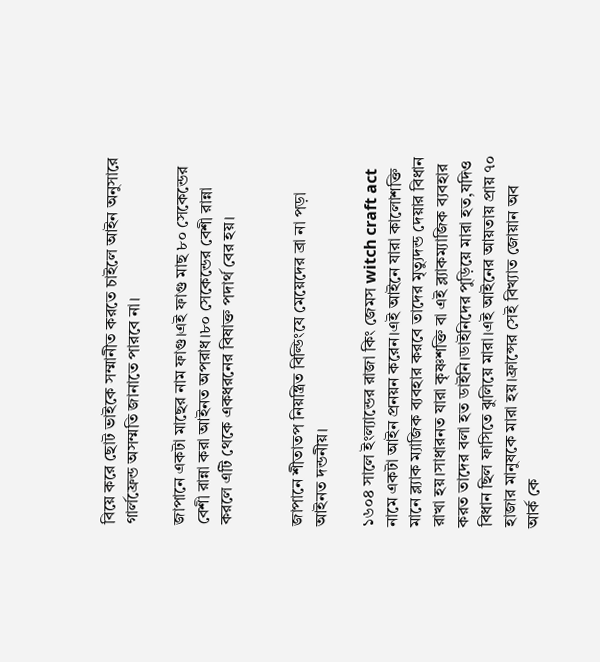বিয়ে করে ছোট ভাইকে সম্মানীত করতে চাইলে আইন অনুসারে গার্লফ্রেন্ড অসম্মতি জানাতে পারবে না।

জাপানে একটা মাছের নাম ফাগু।এই ফাগু মাছ ৮০ সেকেন্ডের বেশী রান্না করা আইনত অপরাধ।৮০ সেকেন্ডের বেশী রান্না করলে এটি থেকে একধরনের বিষাক্ত পদার্থ বের হয়।


জাপানে শীতাতপ নিয়ন্ত্রিত বিল্ডিংযে মেয়েদের ব্রা না পড়া আইনত দন্ডনীয়।

১৬০৪ সালে ইংল্যান্ডের রাজা কিং জেমস witch craft act নামে একটা আইন প্রনয়ন করেন।এই আইনে যারা কালোশক্তি মানে ব্ল্যাক ম্যাজিক ব্যবহার করবে তাদের মৃত্যুদন্ড দেয়ার বিধান রাখা হয়।সাধারনত যারা কৃষ্ণশক্তি বা এই ব্ল্যাকম্যাজিক ব্যবহার করত তাদের বলা হত ডাইনি।ডাইনিদের পুড়িয়ে মারা হত,যদিও বিধান ছিল ফাসিতে ঝুলিয়ে মারা।এই আইনের আয়তায় প্রায় ৭০ হাজার মানুষকে মারা হয়।ফ্রান্সের সেই বিখ্যাত জোয়ান অব আর্ক কে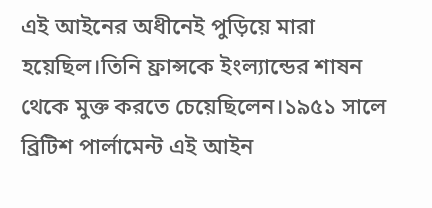এই আইনের অধীনেই পুড়িয়ে মারা হয়েছিল।তিনি ফ্রান্সকে ইংল্যান্ডের শাষন থেকে মুক্ত করতে চেয়েছিলেন।১৯৫১ সালে ব্রিটিশ পার্লামেন্ট এই আইন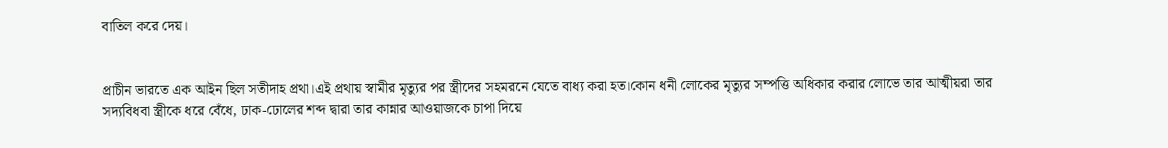বাতিল করে দেয়।


প্রাচীন ভারতে এক আইন ছিল সতীদাহ প্রথা।এই প্রথায় স্বামীর মৃত্যুর পর স্ত্রীদের সহমরনে যেতে বাধ্য করা হত।কোন ধনী লোকের মৃত্যুর সম্পত্তি অধিকার করার লোভে তার আত্মীয়রা তার সদ্যবিধবা স্ত্রীকে ধরে বেঁধে, ঢাক-ঢোলের শব্দ দ্বারা তার কান্নার আওয়াজকে চাপা দিয়ে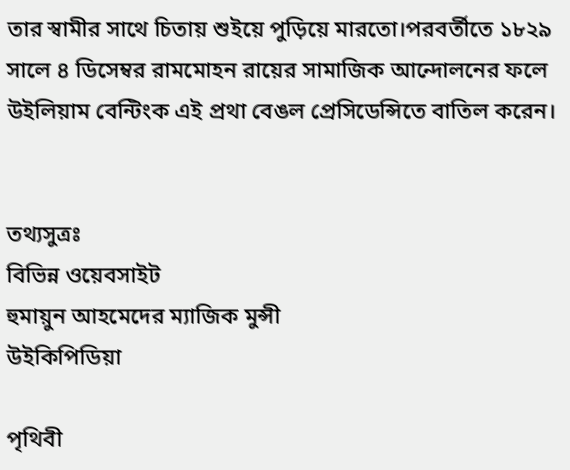তার স্বামীর সাথে চিতায় শুইয়ে পুড়িয়ে মারতো।পরবর্তীতে ১৮২৯ সালে ৪ ডিসেম্বর রামমোহন রায়ের সামাজিক আন্দোলনের ফলে উইলিয়াম বেন্টিংক এই প্রথা বেঙল প্রেসিডেন্সিতে বাতিল করেন।


তথ্যসুত্রঃ
বিভিন্ন ওয়েবসাইট
হুমায়ুন আহমেদের ম্যাজিক মুন্সী
উইকিপিডিয়া

পৃথিবী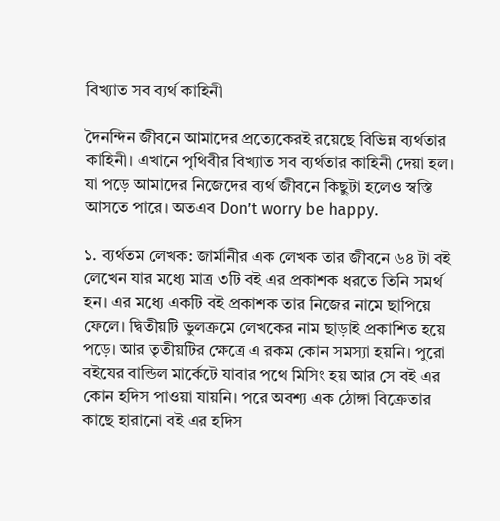বিখ্যাত সব ব্যর্থ কাহিনী

দৈনন্দিন জীবনে আমাদের প্রত্যেকেরই রয়েছে বিভিন্ন ব্যর্থতার কাহিনী। এখানে পৃথিবীর বিখ্যাত সব ব্যর্থতার কাহিনী দেয়া হল। যা পড়ে আমাদের নিজেদের ব্যর্থ জীবনে কিছুটা হলেও স্বস্তি আসতে পারে। অতএব Don’t worry be happy.

১. ব্যর্থতম লেখক: জার্মানীর এক লেখক তার জীবনে ৬৪ টা বই লেখেন যার মধ্যে মাত্র ৩টি বই এর প্রকাশক ধরতে তিনি সমর্থ হন। এর মধ্যে একটি বই প্রকাশক তার নিজের নামে ছাপিয়ে ফেলে। দ্বিতীয়টি ভুলক্রমে লেখকের নাম ছাড়াই প্রকাশিত হয়ে পড়ে। আর তৃতীয়টির ক্ষেত্রে এ রকম কোন সমস্যা হয়নি। পুরো বইযের বান্ডিল মার্কেটে যাবার পথে মিসিং হয় আর সে বই এর কোন হদিস পাওয়া যায়নি। পরে অবশ্য এক ঠোঙ্গা বিক্রেতার কাছে হারানো বই এর হদিস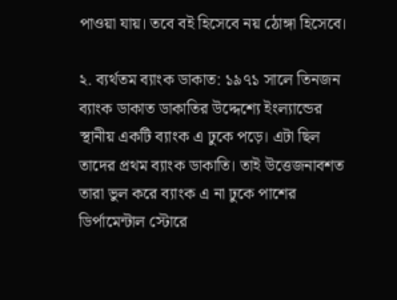পাওয়া যায়। তবে বই হিসেবে নয় ঠোঙ্গা হিসেবে।

২. ব্যর্থতম ব্যাংক ডাকাত: ১৯৭১ সালে তিনজন ব্যাংক ডাকাত ডাকাতির উদ্দেশ্যে ইংল্যান্ডের স্থানীয় একটি ব্যাংক এ ঢুকে পড়ে। এটা ছিল তাদের প্রথম ব্যাংক ডাকাতি। তাই উত্তেজনাবশত তারা ভুল করে ব্যাংক এ না ঢুকে পাশের ডির্পামেন্টাল স্টোরে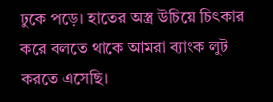ঢুকে পড়ে। হাতের অস্ত্র উচিয়ে চিৎকার করে বলতে থাকে আমরা ব্যাংক লুট করতে এসেছি।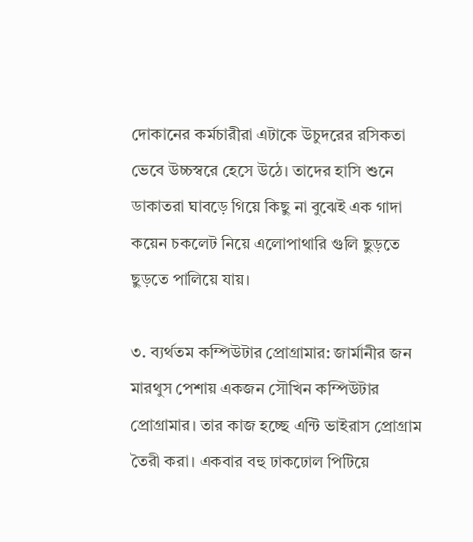দোকানের কর্মচারীরা এটাকে উচুদরের রসিকতা ভেবে উচ্চস্বরে হেসে উঠে। তাদের হাসি শুনে ডাকাতরা ঘাবড়ে গিয়ে কিছু না বুঝেই এক গাদা কয়েন চকলেট নিয়ে এলোপাথারি গুলি ছুড়তে ছুড়তে পালিয়ে যায়।

৩. ব্যর্থতম কম্পিউটার প্রোগ্রামার: জার্মানীর জন মারথুস পেশায় একজন সৌখিন কম্পিউটার প্রোগ্রামার। তার কাজ হচ্ছে এন্টি ভাইরাস প্রোগ্রাম তৈরী করা। একবার বহু ঢাকঢোল পিটিয়ে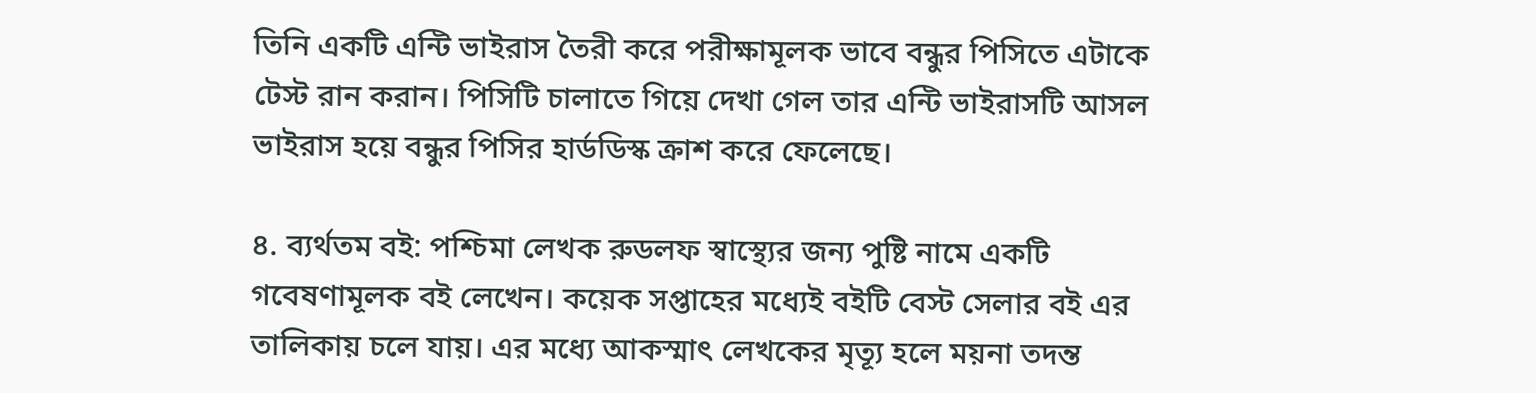তিনি একটি এন্টি ভাইরাস তৈরী করে পরীক্ষামূলক ভাবে বন্ধুর পিসিতে এটাকে টেস্ট রান করান। পিসিটি চালাতে গিয়ে দেখা গেল তার এন্টি ভাইরাসটি আসল ভাইরাস হয়ে বন্ধুর পিসির হার্ডডিস্ক ক্রাশ করে ফেলেছে।

৪. ব্যর্থতম বই: পশ্চিমা লেখক রুডলফ স্বাস্থ্যের জন্য পুষ্টি নামে একটি গবেষণামূলক বই লেখেন। কয়েক সপ্তাহের মধ্যেই বইটি বেস্ট সেলার বই এর তালিকায় চলে যায়। এর মধ্যে আকস্মাৎ লেখকের মৃত্যূ হলে ময়না তদন্ত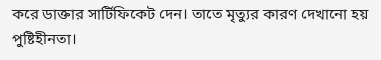করে ডাক্তার সার্টিফিকেট দেন। তাতে মৃত্যুর কারণ দেখানো হয় পুষ্টিহীনতা।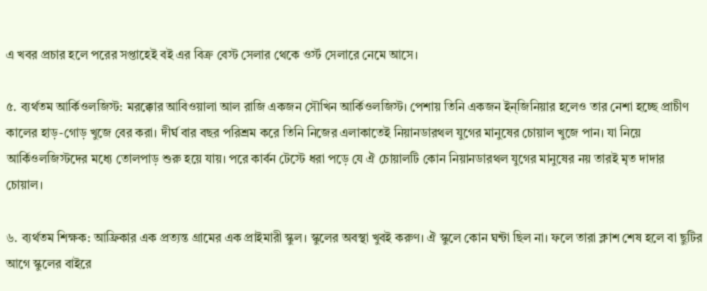এ খবর প্রচার হলে পরের সপ্তাহেই বই এর বিক্র বেস্ট সেলার থেকে ওর্স্ট সেলারে নেমে আসে।

৫. ব্যর্থতম আর্কিওলজিস্ট: মরক্কোর আবিওয়ালা আল রাজি একজন সৌখিন আর্কিওলজিস্ট। পেশায় তিনি একজন ইন্জিনিয়ার হলেও তার নেশা হচ্ছে প্রাচীণ কালের হাড়-গোড় খুজে বের করা। দীর্ঘ বার বছর পরিশ্রম করে তিনি নিজের এলাকাতেই নিয়ানডারথল যুগের মানুষের চোয়াল খুজে পান। যা নিয়ে আর্কিওলজিস্টদের মধ্যে তোলপাড় শুরু হয়ে যায়। পরে কার্বন টেস্টে ধরা পড়ে যে ঐ চোয়ালটি কোন নিয়ানডারথল যুগের মানুষের নয় তারই মৃত দাদার চোয়াল।

৬. ব্যর্থতম শিক্ষক: আফ্রিকার এক প্রত্যন্ত গ্রামের এক প্রাইমারী স্কুল। স্কুলের অবস্থা খুবই করুণ। ঐ স্কুলে কোন ঘন্টা ছিল না। ফলে তারা ক্লাশ শেষ হলে বা ছুটির আগে স্কুলের বাইরে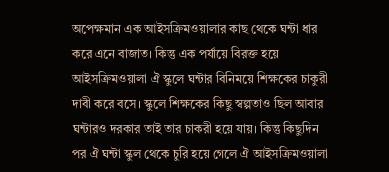অপেক্ষমান এক আইসক্রিমওয়ালার কাছ থেকে ঘন্টা ধার করে এনে বাজাত। কিন্তু এক পর্যায়ে বিরক্ত হয়ে আইসক্রিমওয়ালা ঐ স্কুলে ঘন্টার বিনিময়ে শিক্ষকের চাকুরী দাবী করে বসে। স্কুলে শিক্ষকের কিছু স্বল্পতাও ছিল আবার ঘন্টারও দরকার তাই তার চাকরী হয়ে যায়। কিন্তু কিছুদিন পর ঐ ঘন্টা স্কুল থেকে চুরি হয়ে গেলে ঐ আইসক্রিমওয়ালা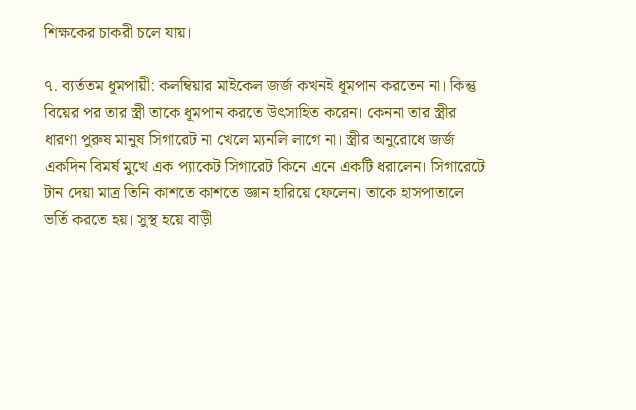শিক্ষকের চাকরী চলে যায়।

৭. ব্যর্ততম ধূমপায়ী: কলম্বিয়ার মাইকেল জর্জ কখনই ধূমপান করতেন না। কিন্তু বিয়ের পর তার স্ত্রী তাকে ধূমপান করতে উৎসাহিত করেন। কেননা তার স্ত্রীর ধারণা পুরুষ মানুষ সিগারেট না খেলে ম্যনলি লাগে না। স্ত্রীর অনুরোধে জর্জ একদিন বিমর্ষ মুখে এক প্যাকেট সিগারেট কিনে এনে একটি ধরালেন। সিগারেটে টান দেয়া মাত্র তিনি কাশতে কাশতে জ্ঞান হারিয়ে ফেলেন। তাকে হাসপাতালে ভর্তি করতে হয়। সুস্থ হয়ে বাড়ী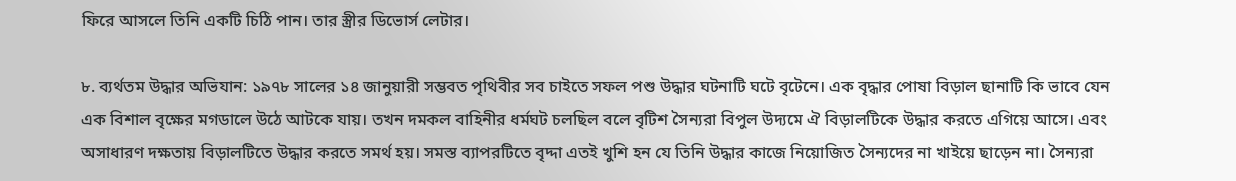ফিরে আসলে তিনি একটি চিঠি পান। তার স্ত্রীর ডিভোর্স লেটার।

৮. ব্যর্থতম উদ্ধার অভিযান: ১৯৭৮ সালের ১৪ জানুয়ারী সম্ভবত পৃথিবীর সব চাইতে সফল পশু উদ্ধার ঘটনাটি ঘটে বৃটেনে। এক বৃদ্ধার পোষা বিড়াল ছানাটি কি ভাবে যেন এক বিশাল বৃক্ষের মগডালে উঠে আটকে যায়। তখন দমকল বাহিনীর ধর্মঘট চলছিল বলে বৃটিশ সৈন্যরা বিপুল উদ্যমে ঐ বিড়ালটিকে উদ্ধার করতে এগিয়ে আসে। এবং অসাধারণ দক্ষতায় বিড়ালটিতে উদ্ধার করতে সমর্থ হয়। সমস্ত ব্যাপরটিতে বৃদ্দা এতই খুশি হন যে তিনি উদ্ধার কাজে নিয়োজিত সৈন্যদের না খাইয়ে ছাড়েন না। সৈন্যরা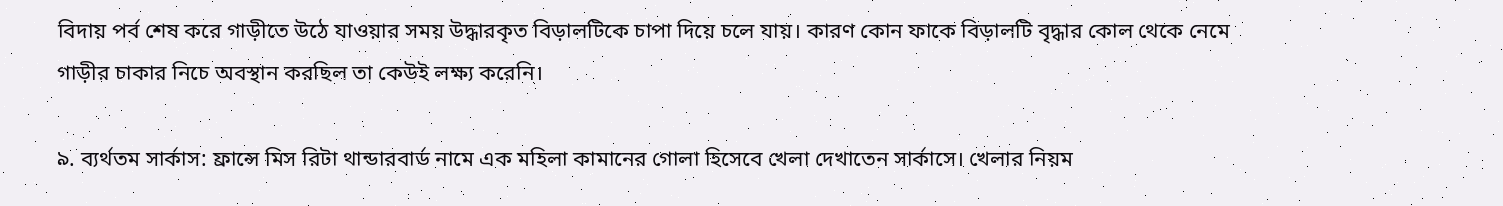বিদায় পর্ব শেষ করে গাড়ীতে উঠে যাওয়ার সময় উদ্ধারকৃত বিড়ালটিকে চাপা দিয়ে চলে যায়। কারণ কোন ফাকে বিড়ালটি বৃদ্ধার কোল থেকে নেমে গাড়ীর চাকার নিচে অবস্থান করছিল তা কেউই লক্ষ্য করেনি।

৯. ব্যর্থতম সার্কাস: ফ্রান্সে মিস রিটা থান্ডারবার্ড নামে এক মহিলা কামানের গোলা হিসেবে খেলা দেখাতেন সার্কাসে। খেলার নিয়ম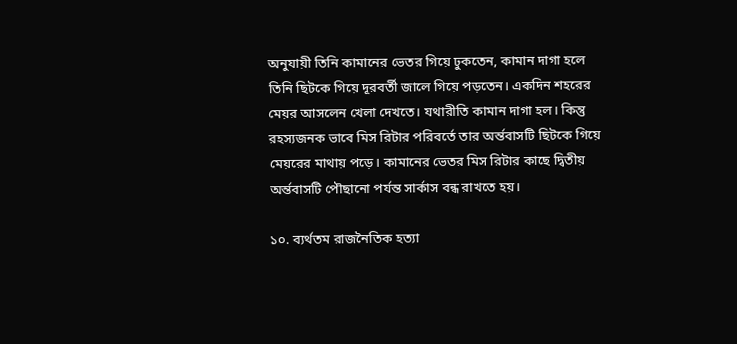অনুযায়ী তিনি কামানের ভেতর গিয়ে ঢুকতেন, কামান দাগা হলে তিনি ছিটকে গিয়ে দূরবর্তী জালে গিয়ে পড়তেন। একদিন শহরের মেয়র আসলেন খেলা দেখতে। যথারীতি কামান দাগা হল। কিন্তু রহস্যজনক ভাবে মিস রিটার পরিবর্তে তার অর্ন্তবাসটি ছিটকে গিয়ে মেয়রের মাথায় পড়ে। কামানের ভেতর মিস রিটার কাছে দ্বিতীয় অর্ন্তবাসটি পৌছানো পর্যন্ত সার্কাস বন্ধ রাখতে হয়।

১০. ব্যর্থতম রাজনৈতিক হত্যা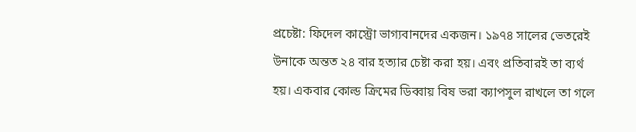প্রচেষ্টা: ফিদেল কাস্ট্রো ভাগ্যবানদের একজন। ১৯৭৪ সালের ভেতরেই উনাকে অন্তত ২৪ বার হত্যার চেষ্টা করা হয়। এবং প্রতিবারই তা ব্যর্থ হয়। একবার কোল্ড ক্রিমের ডিব্বায় বিষ ভরা ক্যাপসুল রাখলে তা গলে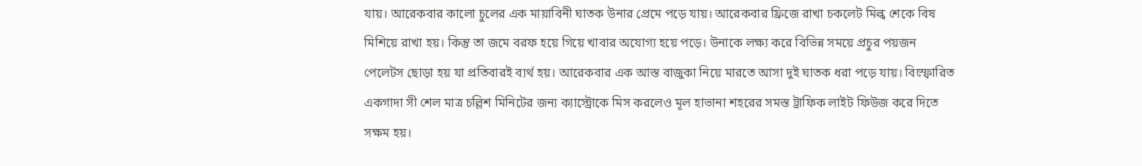যায়। আরেকবার কালো চুলের এক মায়াবিনী ঘাতক উনার প্রেমে পড়ে যায়। আরেকবার ফ্রিজে রাখা চকলেট মিল্ক শেকে বিষ মিশিয়ে রাখা হয়। কিন্তু তা জমে বরফ হয়ে গিয়ে খাবার অযোগ্য হয়ে পড়ে। উনাকে লক্ষ্য করে বিভিন্ন সময়ে প্রচুর পয়জন পেলেটস ছোড়া হয় যা প্রতিবারই ব্যর্থ হয়। আরেকবার এক আস্ত বাজুকা নিয়ে মারতে আসা দুই ঘাতক ধরা পড়ে যায়। বিস্ফোরিত একগাদা সী শেল মাত্র চল্লিশ মিনিটের জন্য ক্যাস্ট্রোকে মিস করলেও মূল হাভানা শহরের সমস্ত ট্রাফিক লাইট ফিউজ করে দিতে সক্ষম হয়।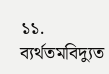১১. ব্যর্থতমবিদ্যুত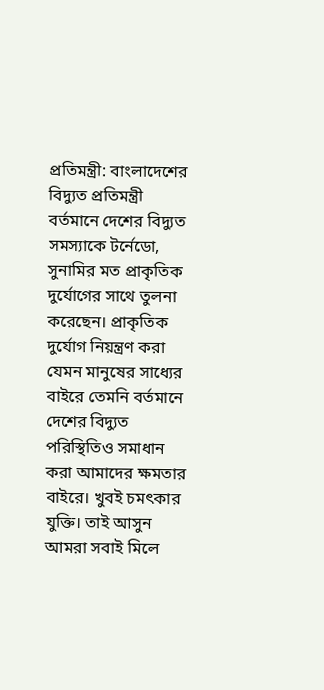প্রতিমন্ত্রী: বাংলাদেশের বিদ্যুত প্রতিমন্ত্রী বর্তমানে দেশের বিদ্যুত সমস্যাকে টর্নেডো, সুনামির মত প্রাকৃতিক দুর্যোগের সাথে তুলনা করেছেন। প্রাকৃতিক দুর্যোগ নিয়ন্ত্রণ করা যেমন মানুষের সাধ্যের বাইরে তেমনি বর্তমানে দেশের বিদ্যুত পরিস্থিতিও সমাধান করা আমাদের ক্ষমতার বাইরে। খুবই চমৎকার যুক্তি। তাই আসুন আমরা সবাই মিলে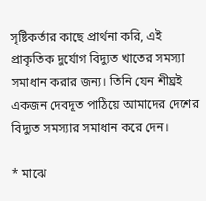সৃষ্টিকর্তার কাছে প্রার্থনা করি, এই প্রাকৃতিক দুর্যোগ বিদ্যুত খাতের সমস্যা সমাধান করার জন্য। তিনি যেন শীঘ্রই একজন দেবদূত পাঠিয়ে আমাদের দেশের বিদ্যুত সমস্যার সমাধান করে দেন।

* মাঝে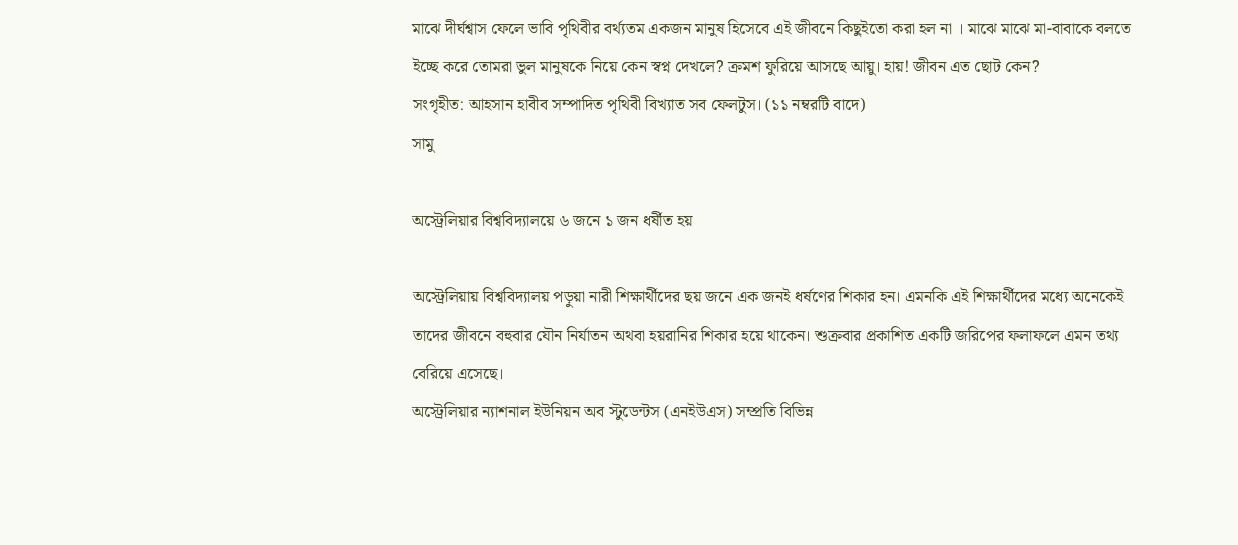মাঝে দীর্ঘশ্বাস ফেলে ভাবি পৃথিবীর বর্থ্যতম একজন মানুষ হিসেবে এই জীবনে কিছুইতো করা হল না । মাঝে মাঝে মা-বাবাকে বলতে ইচ্ছে করে তোমরা ভুল মানুষকে নিয়ে কেন স্বপ্ন দেখলে? ক্রমশ ফুরিয়ে আসছে আয়ু। হায়! জীবন এত ছোট কেন?
সংগৃহীত: আহসান হাবীব সম্পাদিত পৃথিবী বিখ্যাত সব ফেলটুস। (১১ নম্বরটি বাদে)
সামু

অস্ট্রেলিয়ার বিশ্ববিদ্যালয়ে ৬ জনে ১ জন ধর্ষীত হয়

অস্ট্রেলিয়ায় বিশ্ববিদ্যালয় পড়ুয়া নারী শিক্ষার্থীদের ছয় জনে এক জনই ধর্ষণের শিকার হন। এমনকি এই শিক্ষার্থীদের মধ্যে অনেকেই তাদের জীবনে বহুবার যৌন নির্যাতন অথবা হয়রানির শিকার হয়ে থাকেন। শুক্রবার প্রকাশিত একটি জরিপের ফলাফলে এমন তথ্য বেরিয়ে এসেছে।
অস্ট্রেলিয়ার ন্যাশনাল ইউনিয়ন অব স্টুডেন্টস (এনইউএস) সম্প্রতি বিভিন্ন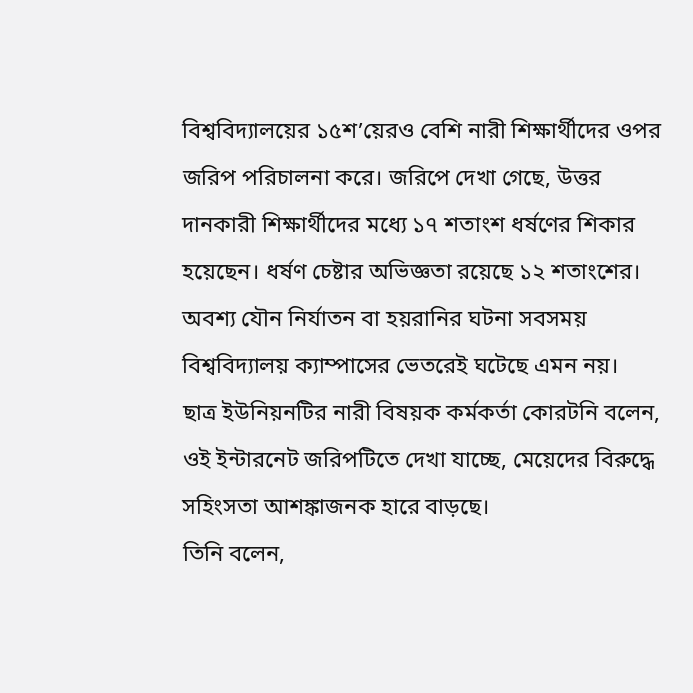বিশ্ববিদ্যালয়ের ১৫শ’য়েরও বেশি নারী শিক্ষার্থীদের ওপর জরিপ পরিচালনা করে। জরিপে দেখা গেছে, উত্তর দানকারী শিক্ষার্থীদের মধ্যে ১৭ শতাংশ ধর্ষণের শিকার হয়েছেন। ধর্ষণ চেষ্টার অভিজ্ঞতা রয়েছে ১২ শতাংশের। অবশ্য যৌন নির্যাতন বা হয়রানির ঘটনা সবসময় বিশ্ববিদ্যালয় ক্যাম্পাসের ভেতরেই ঘটেছে এমন নয়।
ছাত্র ইউনিয়নটির নারী বিষয়ক কর্মকর্তা কোরটনি বলেন, ওই ইন্টারনেট জরিপটিতে দেখা যাচ্ছে, মেয়েদের বিরুদ্ধে সহিংসতা আশঙ্কাজনক হারে বাড়ছে।
তিনি বলেন,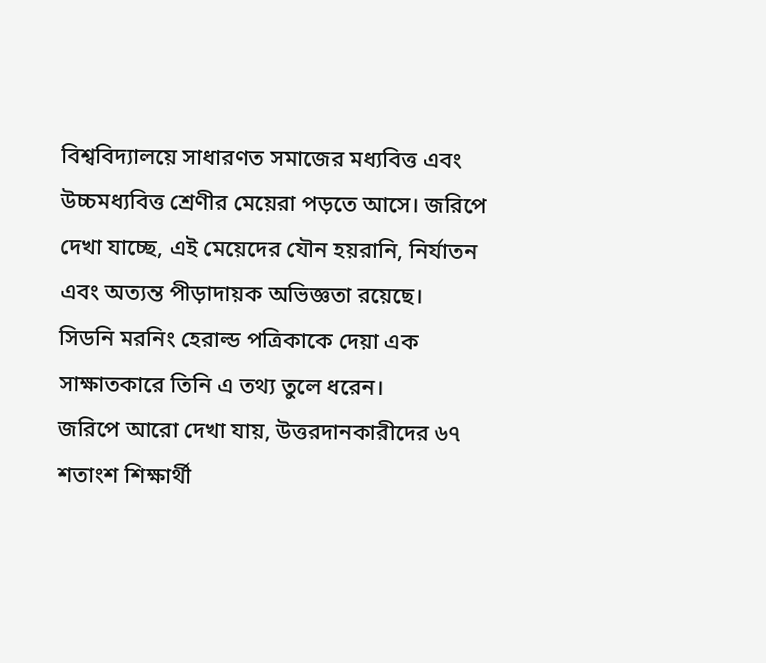বিশ্ববিদ্যালয়ে সাধারণত সমাজের মধ্যবিত্ত এবং উচ্চমধ্যবিত্ত শ্রেণীর মেয়েরা পড়তে আসে। জরিপে দেখা যাচ্ছে, এই মেয়েদের যৌন হয়রানি, নির্যাতন এবং অত্যন্ত পীড়াদায়ক অভিজ্ঞতা রয়েছে।
সিডনি মরনিং হেরাল্ড পত্রিকাকে দেয়া এক সাক্ষাতকারে তিনি এ তথ্য তুলে ধরেন।
জরিপে আরো দেখা যায়, উত্তরদানকারীদের ৬৭ শতাংশ শিক্ষার্থী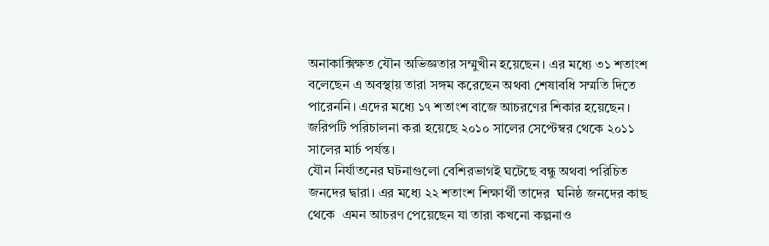অনাকাক্সিক্ষত যৌন অভিজ্ঞতার সম্মুখীন হয়েছেন। এর মধ্যে ৩১ শতাংশ বলেছেন এ অবস্থায় তারা সঙ্গম করেছেন অথবা শেষাবধি সম্মতি দিতে পারেননি। এদের মধ্যে ১৭ শতাংশ বাজে আচরণের শিকার হয়েছেন।
জরিপটি পরিচালনা করা হয়েছে ২০১০ সালের সেপ্টেম্বর থেকে ২০১১ সালের মার্চ পর্যন্ত।
যৌন নির্যাতনের ঘটনাগুলো বেশিরভাগই ঘটেছে বন্ধু অথবা পরিচিত জনদের দ্বারা। এর মধ্যে ২২ শতাংশ শিক্ষার্থী তাদের  ঘনিষ্ঠ জনদের কাছ থেকে  এমন আচরণ পেয়েছেন যা তারা কখনো কল্পনাও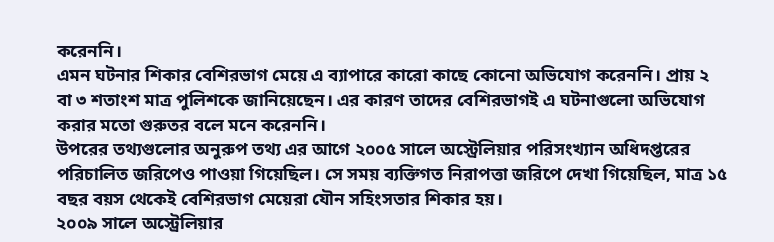করেননি।
এমন ঘটনার শিকার বেশিরভাগ মেয়ে এ ব্যাপারে কারো কাছে কোনো অভিযোগ করেননি। প্রায় ২ বা ৩ শতাংশ মাত্র পুলিশকে জানিয়েছেন। এর কারণ তাদের বেশিরভাগই এ ঘটনাগুলো অভিযোগ করার মতো গুরুতর বলে মনে করেননি।
উপরের তথ্যগুলোর অনুরুপ তথ্য এর আগে ২০০৫ সালে অস্ট্রেলিয়ার পরিসংখ্যান অধিদপ্তরের পরিচালিত জরিপেও পাওয়া গিয়েছিল। সে সময় ব্যক্তিগত নিরাপত্তা জরিপে দেখা গিয়েছিল, মাত্র ১৫ বছর বয়স থেকেই বেশিরভাগ মেয়েরা যৌন সহিংসতার শিকার হয়।
২০০৯ সালে অস্ট্রেলিয়ার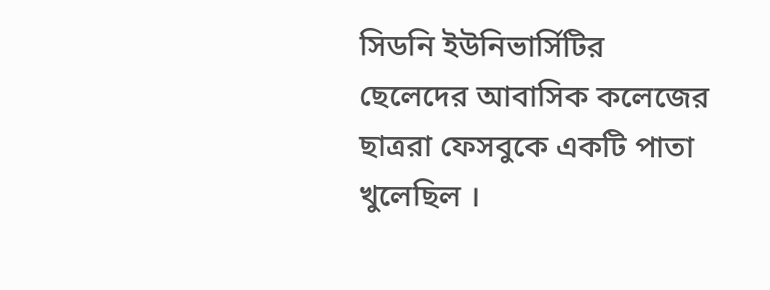সিডনি ইউনিভার্সিটির ছেলেদের আবাসিক কলেজের ছাত্ররা ফেসবুকে একটি পাতা খুলেছিল ।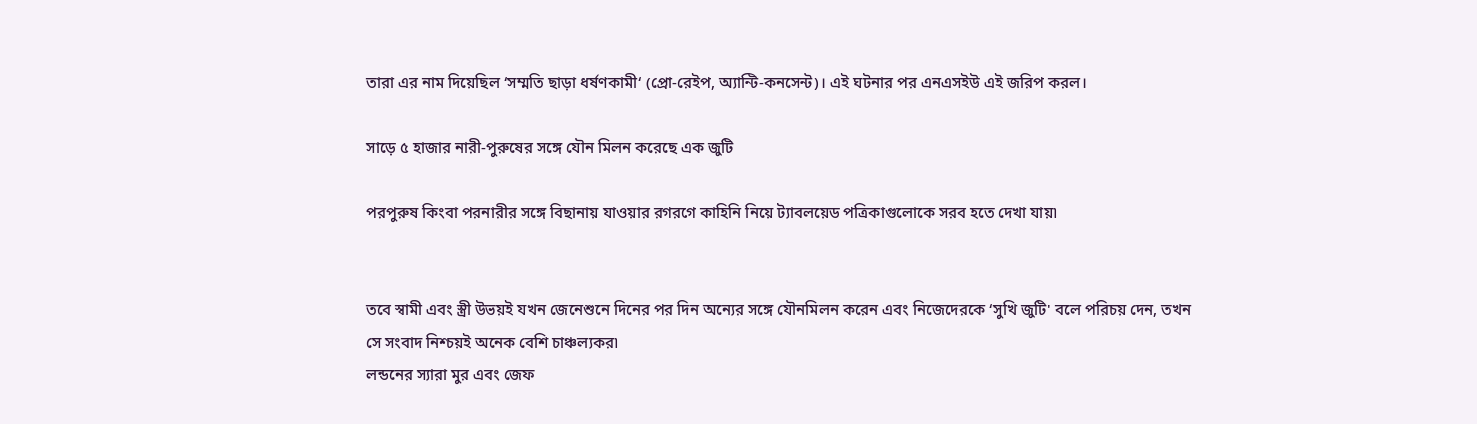তারা এর নাম দিয়েছিল ‘সম্মতি ছাড়া ধর্ষণকামী‘ (প্রো-রেইপ, অ্যান্টি-কনসেন্ট)। এই ঘটনার পর এনএসইউ এই জরিপ করল।

সাড়ে ৫ হাজার নারী-পুরুষের সঙ্গে যৌন মিলন করেছে এক জুটি

পরপুরুষ কিংবা পরনারীর সঙ্গে বিছানায় যাওয়ার রগরগে কাহিনি নিয়ে ট্যাবলয়েড পত্রিকাগুলোকে সরব হতে দেখা যায়৷


তবে স্বামী এবং স্ত্রী উভয়ই যখন জেনেশুনে দিনের পর দিন অন্যের সঙ্গে যৌনমিলন করেন এবং নিজেদেরকে ‘সুখি জুটি' বলে পরিচয় দেন, তখন সে সংবাদ নিশ্চয়ই অনেক বেশি চাঞ্চল্যকর৷
লন্ডনের স্যারা মুর এবং জেফ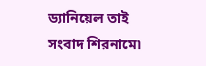ড্যানিয়েল তাই সংবাদ শিরনামে৷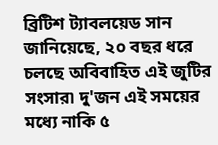ব্রিটিশ ট্যাবলয়েড সান জানিয়েছে, ২০ বছর ধরে চলছে অবিবাহিত এই জুটির সংসার৷ দু'জন এই সময়ের মধ্যে নাকি ৫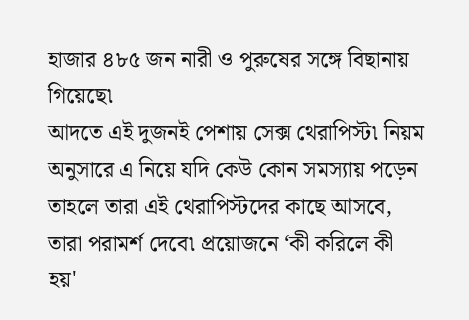হাজার ৪৮৫ জন নারী ও পুরুষের সঙ্গে বিছানায় গিয়েছে৷
আদতে এই দুজনই পেশায় সেক্স থেরাপিস্ট৷ নিয়ম অনুসারে এ নিয়ে যদি কেউ কোন সমস্যায় পড়েন তাহলে তারা এই থেরাপিস্টদের কাছে আসবে, তারা পরামর্শ দেবে৷ প্রয়োজনে ‘কী করিলে কী হয়'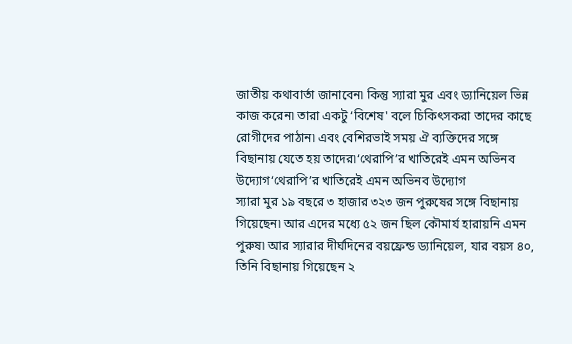জাতীয় কথাবার্তা জানাবেন৷ কিন্তু স্যারা মুর এবং ড্যানিয়েল ভিন্ন কাজ করেন৷ তারা একটু ‘বিশেষ' বলে চিকিৎসকরা তাদের কাছে রোগীদের পাঠান৷ এবং বেশিরভাই সময় ঐ ব্যক্তিদের সঙ্গে বিছানায় যেতে হয় তাদের৷‘থেরাপি’র খাতিরেই এমন অভিনব উদ্যোগ‘থেরাপি’র খাতিরেই এমন অভিনব উদ্যোগ
স্যারা মুর ১৯ বছরে ৩ হাজার ৩২৩ জন পুরুষের সঙ্গে বিছানায় গিয়েছেন৷ আর এদের মধ্যে ৫২ জন ছিল কৌমার্য হারায়নি এমন পুরুষ৷ আর স্যারার দীর্ঘদিনের বয়ফ্রেন্ড ড্যানিয়েল, যার বয়স ৪০, তিনি বিছানায় গিয়েছেন ২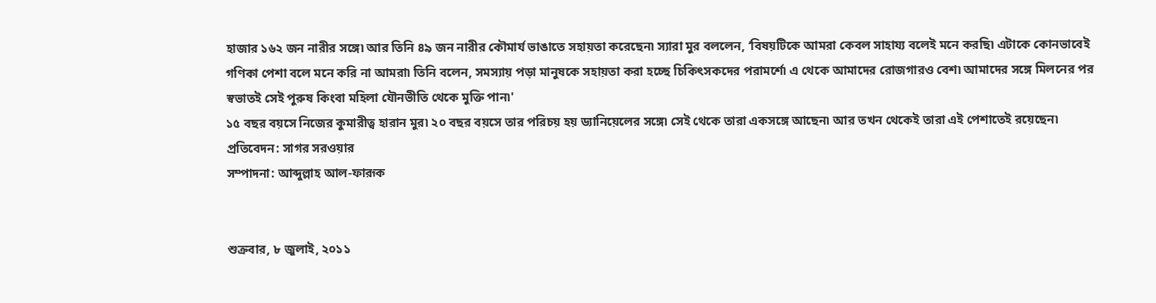হাজার ১৬২ জন নারীর সঙ্গে৷ আর তিনি ৪৯ জন নারীর কৌমার্য ভাঙাতে সহায়তা করেছেন৷ স্যারা মুর বললেন, ‘বিষয়টিকে আমরা কেবল সাহায্য বলেই মনে করছি৷ এটাকে কোনভাবেই গণিকা পেশা বলে মনে করি না আমরা৷ তিনি বলেন, সমস্যায় পড়া মানুষকে সহায়তা করা হচ্ছে চিকিৎসকদের পরামর্শে৷ এ থেকে আমাদের রোজগারও বেশ৷ আমাদের সঙ্গে মিলনের পর স্বভাতই সেই পুরুষ কিংবা মহিলা যৌনভীতি থেকে মুক্তি পান৷'
১৫ বছর বয়সে নিজের কুমারীত্ব হারান মুর৷ ২০ বছর বয়সে তার পরিচয় হয় ড্যানিয়েলের সঙ্গে৷ সেই থেকে তারা একসঙ্গে আছেন৷ আর তখন থেকেই তারা এই পেশাতেই রয়েছেন৷
প্রতিবেদন: সাগর সরওয়ার
সম্পাদনা: আব্দুল্লাহ আল-ফারূক


শুক্রবার, ৮ জুলাই, ২০১১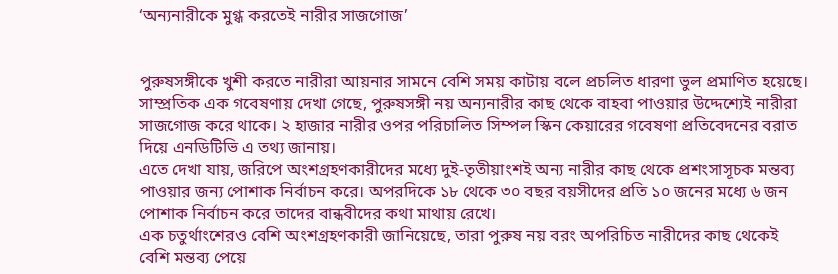‘অন্যনারীকে মুগ্ধ করতেই নারীর সাজগোজ’


পুরুষসঙ্গীকে খুশী করতে নারীরা আয়নার সামনে বেশি সময় কাটায় বলে প্রচলিত ধারণা ভুল প্রমাণিত হয়েছে। সাম্প্রতিক এক গবেষণায় দেখা গেছে, পুরুষসঙ্গী নয় অন্যনারীর কাছ থেকে বাহবা পাওয়ার উদ্দেশ্যেই নারীরা সাজগোজ করে থাকে। ২ হাজার নারীর ওপর পরিচালিত সিম্পল স্কিন কেয়ারের গবেষণা প্রতিবেদনের বরাত দিয়ে এনডিটিভি এ তথ্য জানায়।
এতে দেখা যায়, জরিপে অংশগ্রহণকারীদের মধ্যে দুই-তৃতীয়াংশই অন্য নারীর কাছ থেকে প্রশংসাসূচক মন্তব্য পাওয়ার জন্য পোশাক নির্বাচন করে। অপরদিকে ১৮ থেকে ৩০ বছর বয়সীদের প্রতি ১০ জনের মধ্যে ৬ জন পোশাক নির্বাচন করে তাদের বান্ধবীদের কথা মাথায় রেখে।
এক চতুর্থাংশেরও বেশি অংশগ্রহণকারী জানিয়েছে, তারা পুরুষ নয় বরং অপরিচিত নারীদের কাছ থেকেই বেশি মন্তব্য পেয়ে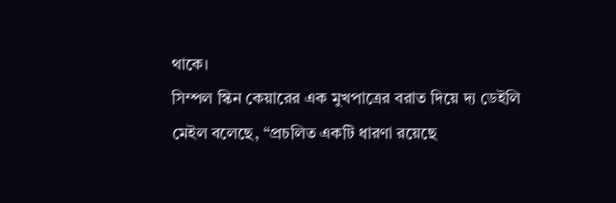থাকে।
সিম্পল স্কিন কেয়ারের এক মুখপাত্রের বরাত দিয়ে দ্য ডেইলি মেইল বলেছে, “প্রচলিত একটি ধারণা রয়েছে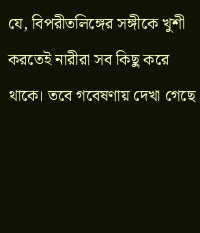যে, বিপরীতলিঙ্গের সঙ্গীকে খুশী করতেই নারীরা সব কিছু করে থাকে। তবে গবেষণায় দেখা গেছে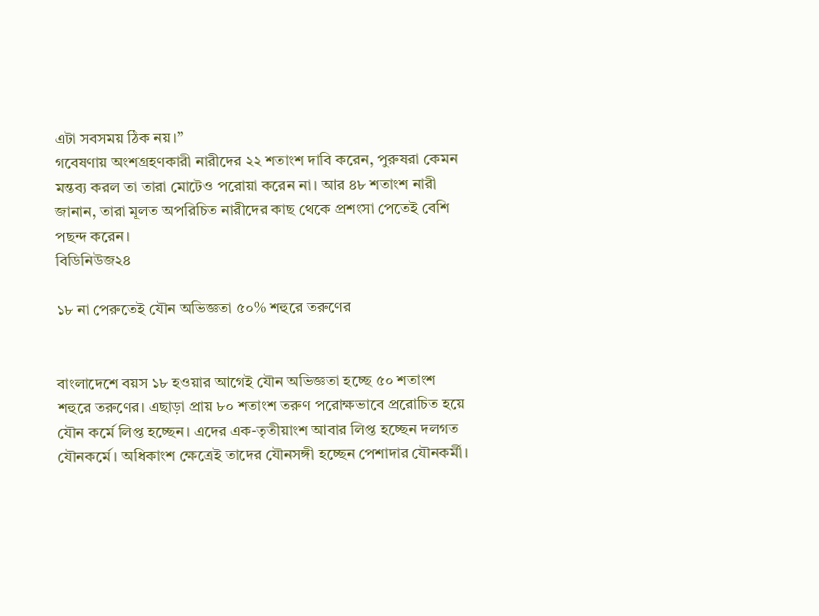এটা সবসময় ঠিক নয়।”
গবেষণায় অংশগ্রহণকারী নারীদের ২২ শতাংশ দাবি করেন, পুরুষরা কেমন মন্তব্য করল তা তারা মোটেও পরোয়া করেন না। আর ৪৮ শতাংশ নারী জানান, তারা মূলত অপরিচিত নারীদের কাছ থেকে প্রশংসা পেতেই বেশি পছন্দ করেন।
বিডিনিউজ২৪

১৮ না পেরুতেই যৌন অভিজ্ঞতা ৫০% শহুরে তরুণের


বাংলাদেশে বয়স ১৮ হওয়ার আগেই যৌন অভিজ্ঞতা হচ্ছে ৫০ শতাংশ শহুরে তরুণের। এছাড়া প্রায় ৮০ শতাংশ তরুণ পরোক্ষভাবে প্ররোচিত হয়ে যৌন কর্মে লিপ্ত হচ্ছেন। এদের এক-তৃতীয়াংশ আবার লিপ্ত হচ্ছেন দলগত যৌনকর্মে। অধিকাংশ ক্ষেত্রেই তাদের যৌনসঙ্গী হচ্ছেন পেশাদার যৌনকর্মী।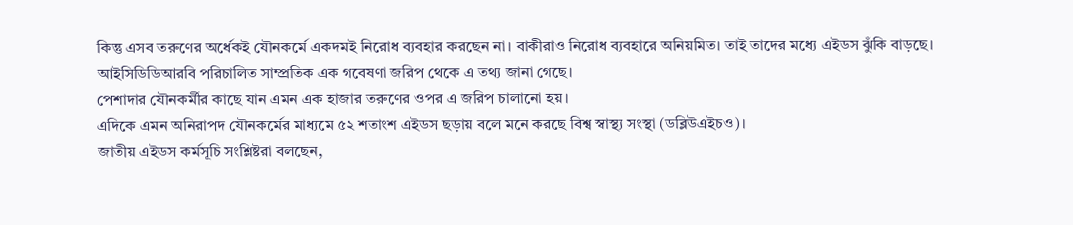কিন্তু এসব তরুণের অর্ধেকই যৌনকর্মে একদমই নিরোধ ব্যবহার করছেন না। বাকীরাও নিরোধ ব্যবহারে অনিয়মিত। তাই তাদের মধ্যে এইডস ঝুঁকি বাড়ছে।
আইসিডিডিআরবি পরিচালিত সাম্প্রতিক এক গবেষণা জরিপ থেকে এ তথ্য জানা গেছে।
পেশাদার যৌনকর্মীর কাছে যান এমন এক হাজার তরুণের ওপর এ জরিপ চালানো হয়।
এদিকে এমন অনিরাপদ যৌনকর্মের মাধ্যমে ৫২ শতাংশ এইডস ছড়ায় বলে মনে করছে বিশ্ব স্বাস্থ্য সংস্থা (ডব্লিউএইচও)।
জাতীয় এইডস কর্মসূচি সংশ্লিষ্টরা বলছেন,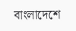বাংলাদেশে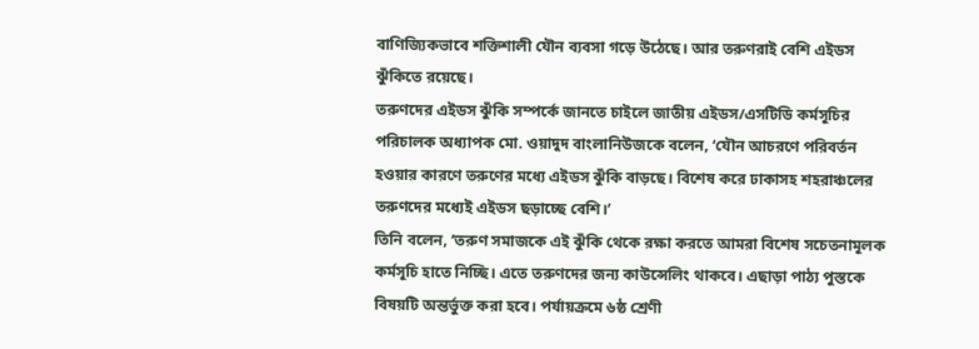বাণিজ্যিকভাবে শক্তিশালী যৌন ব্যবসা গড়ে উঠেছে। আর তরুণরাই বেশি এইডস ঝুঁকিতে রয়েছে।
তরুণদের এইডস ঝুঁকি সম্পর্কে জানতে চাইলে জাতীয় এইডস/এসটিডি কর্মসূচির পরিচালক অধ্যাপক মো. ওয়াদুদ বাংলানিউজকে বলেন, ‘যৌন আচরণে পরিবর্তন হওয়ার কারণে তরুণের মধ্যে এইডস ঝুঁকি বাড়ছে। বিশেষ করে ঢাকাসহ শহরাঞ্চলের তরুণদের মধ্যেই এইডস ছড়াচ্ছে বেশি।’
তিনি বলেন, ‘তরুণ সমাজকে এই ঝুঁকি থেকে রক্ষা করতে আমরা বিশেষ সচেতনামূলক কর্মসূচি হাতে নিচ্ছি। এতে তরুণদের জন্য কাউন্সেলিং থাকবে। এছাড়া পাঠ্য পুস্তকে বিষয়টি অন্তর্ভুক্ত করা হবে। পর্যায়ক্রমে ৬ষ্ঠ শ্রেণী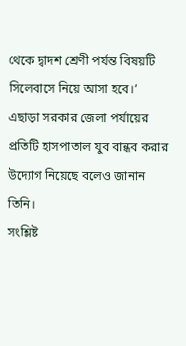থেকে দ্বাদশ শ্রেণী পর্যন্ত বিষয়টি সিলেবাসে নিয়ে আসা হবে।’
এছাড়া সরকার জেলা পর্যায়ের প্রতিটি হাসপাতাল যুব বান্ধব করার উদ্যোগ নিয়েছে বলেও জানান তিনি।
সংশ্লিষ্ট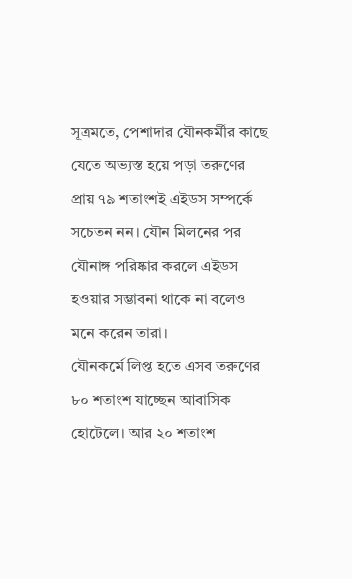সূত্রমতে, পেশাদার যৌনকর্মীর কাছে যেতে অভ্যস্ত হয়ে পড়া তরুণের প্রায় ৭৯ শতাংশই এইডস সম্পর্কে সচেতন নন। যৌন মিলনের পর যৌনাঙ্গ পরিষ্কার করলে এইডস হওয়ার সম্ভাবনা থাকে না বলেও মনে করেন তারা।
যৌনকর্মে লিপ্ত হতে এসব তরুণের ৮০ শতাংশ যাচ্ছেন আবাসিক হোটেলে। আর ২০ শতাংশ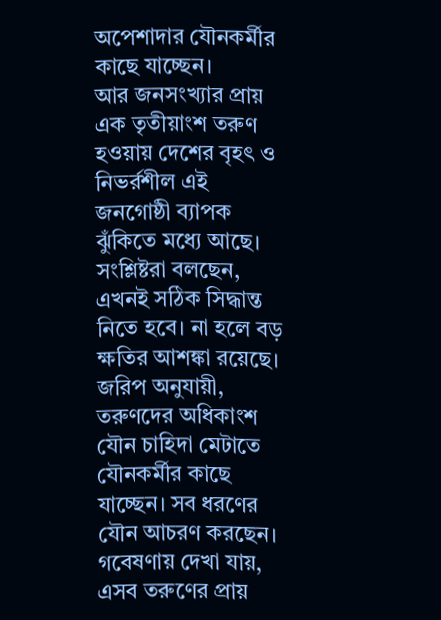অপেশাদার যৌনকর্মীর কাছে যাচ্ছেন।
আর জনসংখ্যার প্রায় এক তৃতীয়াংশ তরুণ হওয়ায় দেশের বৃহৎ ও নিভর্রশীল এই জনগোষ্ঠী ব্যাপক ঝুঁকিতে মধ্যে আছে।
সংশ্লিষ্টরা বলছেন, এখনই সঠিক সিদ্ধান্ত নিতে হবে। না হলে বড় ক্ষতির আশঙ্কা রয়েছে।
জরিপ অনুযায়ী, তরুণদের অধিকাংশ যৌন চাহিদা মেটাতে যৌনকর্মীর কাছে যাচ্ছেন। সব ধরণের যৌন আচরণ করছেন।
গবেষণায় দেখা যায়, এসব তরুণের প্রায়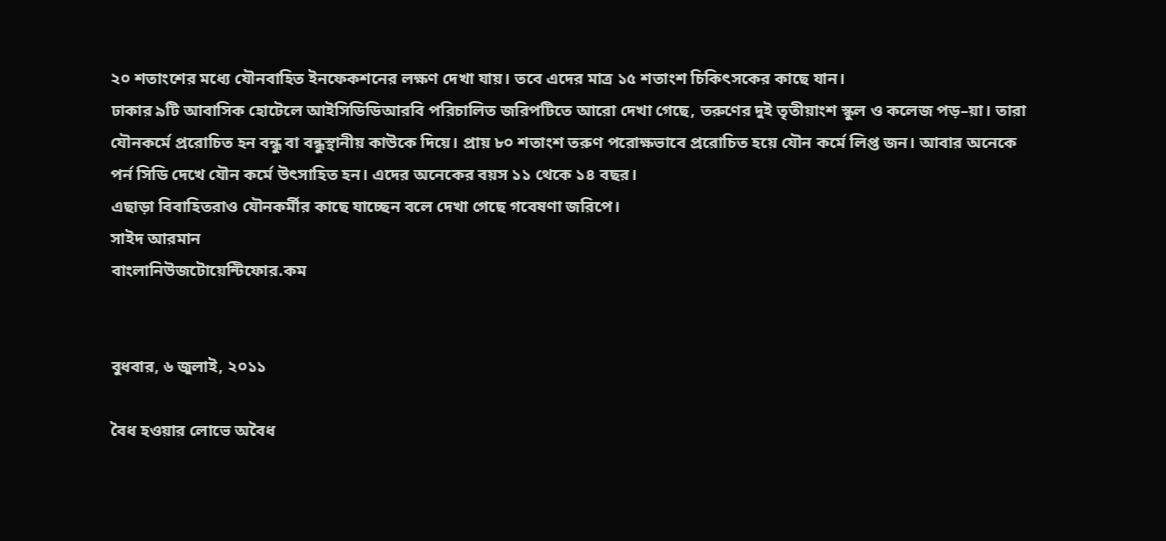২০ শতাংশের মধ্যে যৌনবাহিত ইনফেকশনের লক্ষণ দেখা যায়। তবে এদের মাত্র ১৫ শতাংশ চিকিৎসকের কাছে যান।
ঢাকার ৯টি আবাসিক হোটেলে আইসিডিডিআরবি পরিচালিত জরিপটিতে আরো দেখা গেছে, তরুণের দুই তৃতীয়াংশ স্কুল ও কলেজ পড়–য়া। তারা যৌনকর্মে প্ররোচিত হন বন্ধু বা বন্ধুস্থানীয় কাউকে দিয়ে। প্রায় ৮০ শতাংশ তরুণ পরোক্ষভাবে প্ররোচিত হয়ে যৌন কর্মে লিপ্ত জন। আবার অনেকে পর্ন সিডি দেখে যৌন কর্মে উৎসাহিত হন। এদের অনেকের বয়স ১১ থেকে ১৪ বছর।
এছাড়া বিবাহিতরাও যৌনকর্মীর কাছে যাচ্ছেন বলে দেখা গেছে গবেষণা জরিপে।
সাইদ আরমান
বাংলানিউজটোয়েন্টিফোর.কম


বুধবার, ৬ জুলাই, ২০১১

বৈধ হওয়ার লোভে অবৈধ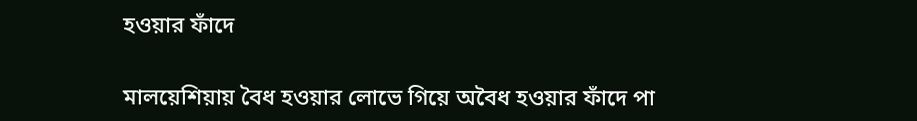হওয়ার ফাঁদে


মালয়েশিয়ায় বৈধ হওয়ার লোভে গিয়ে অবৈধ হওয়ার ফাঁদে পা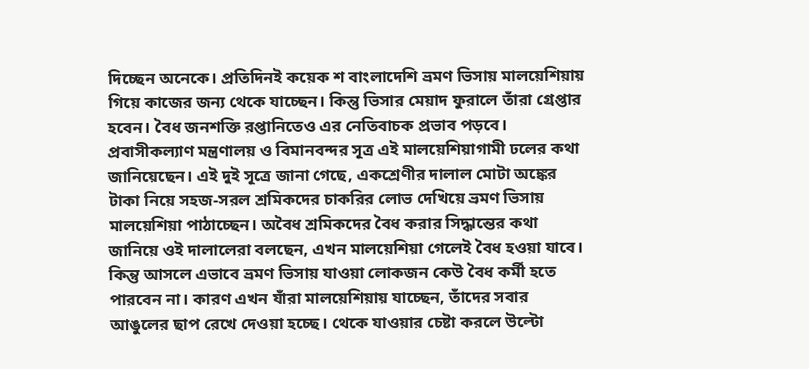দিচ্ছেন অনেকে। প্রতিদিনই কয়েক শ বাংলাদেশি ভ্রমণ ভিসায় মালয়েশিয়ায় গিয়ে কাজের জন্য থেকে যাচ্ছেন। কিন্তু ভিসার মেয়াদ ফুরালে তাঁরা গ্রেপ্তার হবেন। বৈধ জনশক্তি রপ্তানিতেও এর নেতিবাচক প্রভাব পড়বে।
প্রবাসীকল্যাণ মন্ত্রণালয় ও বিমানবন্দর সূত্র এই মালয়েশিয়াগামী ঢলের কথা জানিয়েছেন। এই দুই সূত্রে জানা গেছে, একশ্রেণীর দালাল মোটা অঙ্কের টাকা নিয়ে সহজ-সরল শ্রমিকদের চাকরির লোভ দেখিয়ে ভ্রমণ ভিসায় মালয়েশিয়া পাঠাচ্ছেন। অবৈধ শ্রমিকদের বৈধ করার সিদ্ধান্তের কথা জানিয়ে ওই দালালেরা বলছেন, এখন মালয়েশিয়া গেলেই বৈধ হওয়া যাবে। কিন্তু আসলে এভাবে ভ্রমণ ভিসায় যাওয়া লোকজন কেউ বৈধ কর্মী হতে পারবেন না। কারণ এখন যাঁরা মালয়েশিয়ায় যাচ্ছেন, তাঁদের সবার আঙুলের ছাপ রেখে দেওয়া হচ্ছে। থেকে যাওয়ার চেষ্টা করলে উল্টো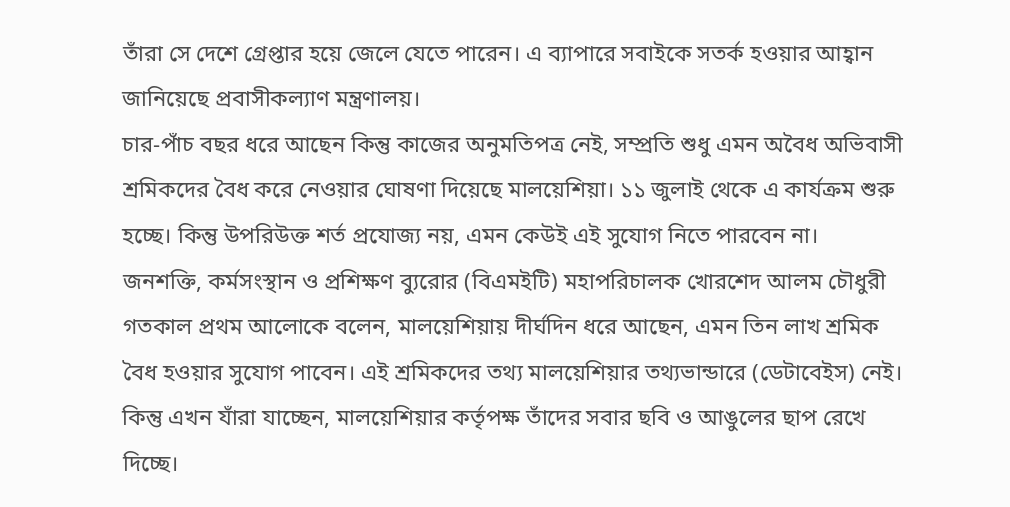তাঁরা সে দেশে গ্রেপ্তার হয়ে জেলে যেতে পারেন। এ ব্যাপারে সবাইকে সতর্ক হওয়ার আহ্বান জানিয়েছে প্রবাসীকল্যাণ মন্ত্রণালয়।
চার-পাঁচ বছর ধরে আছেন কিন্তু কাজের অনুমতিপত্র নেই, সম্প্রতি শুধু এমন অবৈধ অভিবাসী শ্রমিকদের বৈধ করে নেওয়ার ঘোষণা দিয়েছে মালয়েশিয়া। ১১ জুলাই থেকে এ কার্যক্রম শুরু হচ্ছে। কিন্তু উপরিউক্ত শর্ত প্রযোজ্য নয়, এমন কেউই এই সুযোগ নিতে পারবেন না।
জনশক্তি, কর্মসংস্থান ও প্রশিক্ষণ ব্যুরোর (বিএমইটি) মহাপরিচালক খোরশেদ আলম চৌধুরী গতকাল প্রথম আলোকে বলেন, মালয়েশিয়ায় দীর্ঘদিন ধরে আছেন, এমন তিন লাখ শ্রমিক বৈধ হওয়ার সুযোগ পাবেন। এই শ্রমিকদের তথ্য মালয়েশিয়ার তথ্যভান্ডারে (ডেটাবেইস) নেই। কিন্তু এখন যাঁরা যাচ্ছেন, মালয়েশিয়ার কর্তৃপক্ষ তাঁদের সবার ছবি ও আঙুলের ছাপ রেখে দিচ্ছে।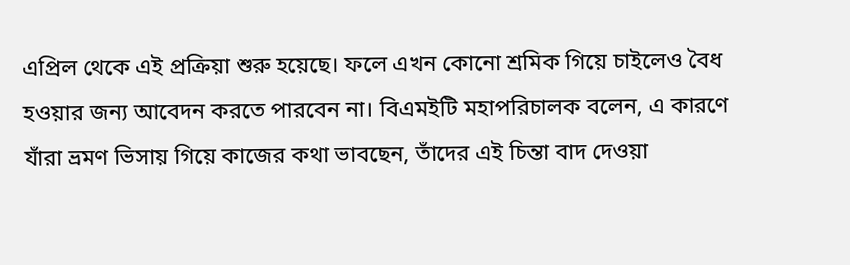এপ্রিল থেকে এই প্রক্রিয়া শুরু হয়েছে। ফলে এখন কোনো শ্রমিক গিয়ে চাইলেও বৈধ হওয়ার জন্য আবেদন করতে পারবেন না। বিএমইটি মহাপরিচালক বলেন, এ কারণে যাঁরা ভ্রমণ ভিসায় গিয়ে কাজের কথা ভাবছেন, তাঁদের এই চিন্তা বাদ দেওয়া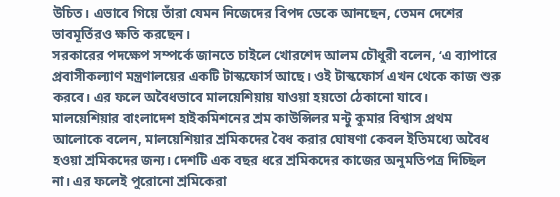উচিত। এভাবে গিয়ে তাঁরা যেমন নিজেদের বিপদ ডেকে আনছেন, তেমন দেশের ভাবমূর্তিরও ক্ষতি করছেন।
সরকারের পদক্ষেপ সম্পর্কে জানতে চাইলে খোরশেদ আলম চৌধুরী বলেন, ‘এ ব্যাপারে প্রবাসীকল্যাণ মন্ত্রণালয়ের একটি টাস্কফোর্স আছে। ওই টাস্কফোর্স এখন থেকে কাজ শুরু করবে। এর ফলে অবৈধভাবে মালয়েশিয়ায় যাওয়া হয়তো ঠেকানো যাবে।
মালয়েশিয়ার বাংলাদেশ হাইকমিশনের শ্রম কাউন্সিলর মন্টু কুমার বিশ্বাস প্রথম আলোকে বলেন, মালয়েশিয়ার শ্রমিকদের বৈধ করার ঘোষণা কেবল ইতিমধ্যে অবৈধ হওয়া শ্রমিকদের জন্য। দেশটি এক বছর ধরে শ্রমিকদের কাজের অনুমতিপত্র দিচ্ছিল না। এর ফলেই পুরোনো শ্রমিকেরা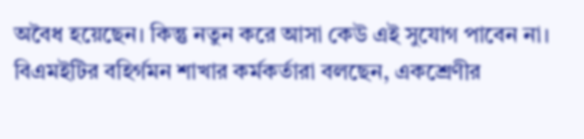অবৈধ হয়েছেন। কিন্তু নতুন করে আসা কেউ এই সুযোগ পাবেন না।
বিএমইটির বহির্গমন শাখার কর্মকর্তারা বলছেন, একশ্রেণীর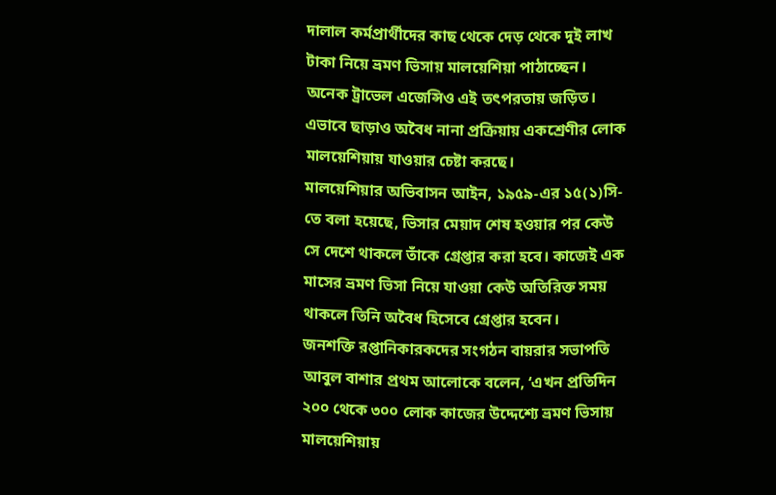দালাল কর্মপ্রার্থীদের কাছ থেকে দেড় থেকে দুই লাখ টাকা নিয়ে ভ্রমণ ভিসায় মালয়েশিয়া পাঠাচ্ছেন। অনেক ট্রাভেল এজেন্সিও এই তৎপরতায় জড়িত। এভাবে ছাড়াও অবৈধ নানা প্রক্রিয়ায় একশ্রেণীর লোক মালয়েশিয়ায় যাওয়ার চেষ্টা করছে।
মালয়েশিয়ার অভিবাসন আইন, ১৯৫৯-এর ১৫(১)সি-তে বলা হয়েছে, ভিসার মেয়াদ শেষ হওয়ার পর কেউ সে দেশে থাকলে তাঁকে গ্রেপ্তার করা হবে। কাজেই এক মাসের ভ্রমণ ভিসা নিয়ে যাওয়া কেউ অতিরিক্ত সময় থাকলে তিনি অবৈধ হিসেবে গ্রেপ্তার হবেন।
জনশক্তি রপ্তানিকারকদের সংগঠন বায়রার সভাপতি আবুল বাশার প্রথম আলোকে বলেন, ‘এখন প্রতিদিন ২০০ থেকে ৩০০ লোক কাজের উদ্দেশ্যে ভ্রমণ ভিসায় মালয়েশিয়ায়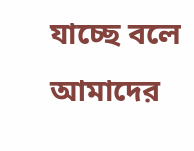যাচ্ছে বলে আমাদের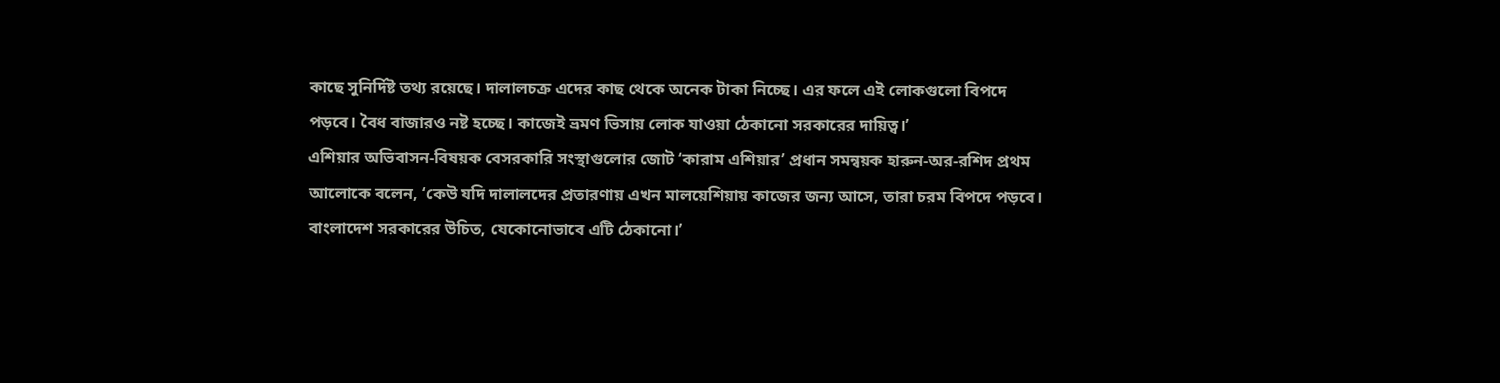কাছে সুনির্দিষ্ট তথ্য রয়েছে। দালালচক্র এদের কাছ থেকে অনেক টাকা নিচ্ছে। এর ফলে এই লোকগুলো বিপদে পড়বে। বৈধ বাজারও নষ্ট হচ্ছে। কাজেই ভ্রমণ ভিসায় লোক যাওয়া ঠেকানো সরকারের দায়িত্ব।’
এশিয়ার অভিবাসন-বিষয়ক বেসরকারি সংস্থাগুলোর জোট ‘কারাম এশিয়ার’ প্রধান সমন্বয়ক হারুন-অর-রশিদ প্রথম আলোকে বলেন, ‘কেউ যদি দালালদের প্রতারণায় এখন মালয়েশিয়ায় কাজের জন্য আসে, তারা চরম বিপদে পড়বে। বাংলাদেশ সরকারের উচিত, যেকোনোভাবে এটি ঠেকানো।’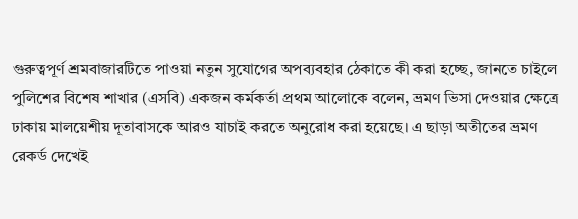গুরুত্বপূর্ণ শ্রমবাজারটিতে পাওয়া নতুন সুযোগের অপব্যবহার ঠেকাতে কী করা হচ্ছে, জানতে চাইলে পুলিশের বিশেষ শাখার (এসবি) একজন কর্মকর্তা প্রথম আলোকে বলেন, ভ্রমণ ভিসা দেওয়ার ক্ষেত্রে ঢাকায় মালয়েশীয় দূতাবাসকে আরও যাচাই করতে অনুরোধ করা হয়েছে। এ ছাড়া অতীতের ভ্রমণ রেকর্ড দেখেই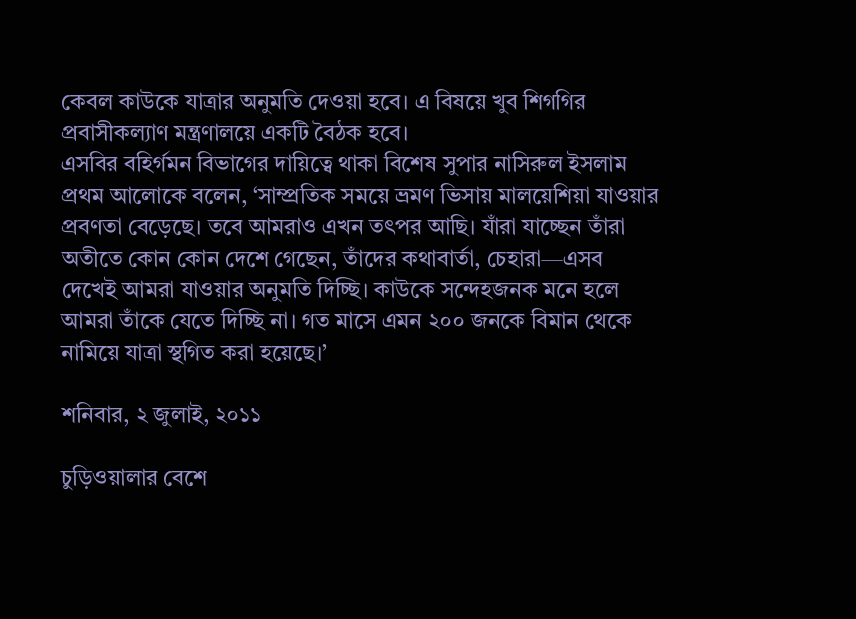কেবল কাউকে যাত্রার অনুমতি দেওয়া হবে। এ বিষয়ে খুব শিগগির প্রবাসীকল্যাণ মন্ত্রণালয়ে একটি বৈঠক হবে।
এসবির বহির্গমন বিভাগের দায়িত্বে থাকা বিশেষ সুপার নাসিরুল ইসলাম প্রথম আলোকে বলেন, ‘সাম্প্রতিক সময়ে ভ্রমণ ভিসায় মালয়েশিয়া যাওয়ার প্রবণতা বেড়েছে। তবে আমরাও এখন তৎপর আছি। যাঁরা যাচ্ছেন তাঁরা অতীতে কোন কোন দেশে গেছেন, তাঁদের কথাবার্তা, চেহারা—এসব দেখেই আমরা যাওয়ার অনুমতি দিচ্ছি। কাউকে সন্দেহজনক মনে হলে আমরা তাঁকে যেতে দিচ্ছি না। গত মাসে এমন ২০০ জনকে বিমান থেকে নামিয়ে যাত্রা স্থগিত করা হয়েছে।’

শনিবার, ২ জুলাই, ২০১১

চুড়িওয়ালার বেশে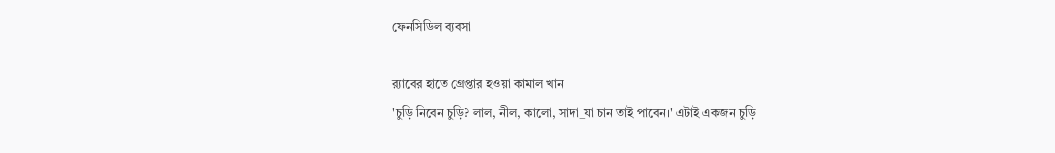ফেনসিডিল ব্যবসা

র‌্যাবের হাতে গ্রেপ্তার হওয়া কামাল খান
'চুড়ি নিবেন চুড়ি? লাল, নীল, কালো, সাদা_যা চান তাই পাবেন।' এটাই একজন চুড়ি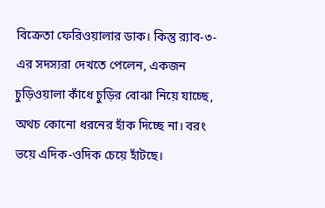বিক্রেতা ফেরিওয়ালার ডাক। কিন্তু র‌্যাব-৩-এর সদস্যরা দেখতে পেলেন, একজন চুড়িওয়ালা কাঁধে চুড়ির বোঝা নিয়ে যাচ্ছে, অথচ কোনো ধরনের হাঁক দিচ্ছে না। বরং ভয়ে এদিক-ওদিক চেয়ে হাঁটছে।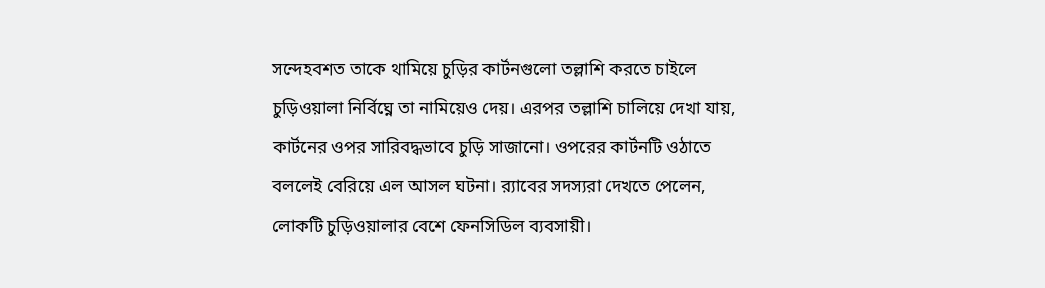সন্দেহবশত তাকে থামিয়ে চুড়ির কার্টনগুলো তল্লাশি করতে চাইলে চুড়িওয়ালা নির্বিঘ্নে তা নামিয়েও দেয়। এরপর তল্লাশি চালিয়ে দেখা যায়, কার্টনের ওপর সারিবদ্ধভাবে চুড়ি সাজানো। ওপরের কার্টনটি ওঠাতে বললেই বেরিয়ে এল আসল ঘটনা। র‌্যাবের সদস্যরা দেখতে পেলেন, লোকটি চুড়িওয়ালার বেশে ফেনসিডিল ব্যবসায়ী।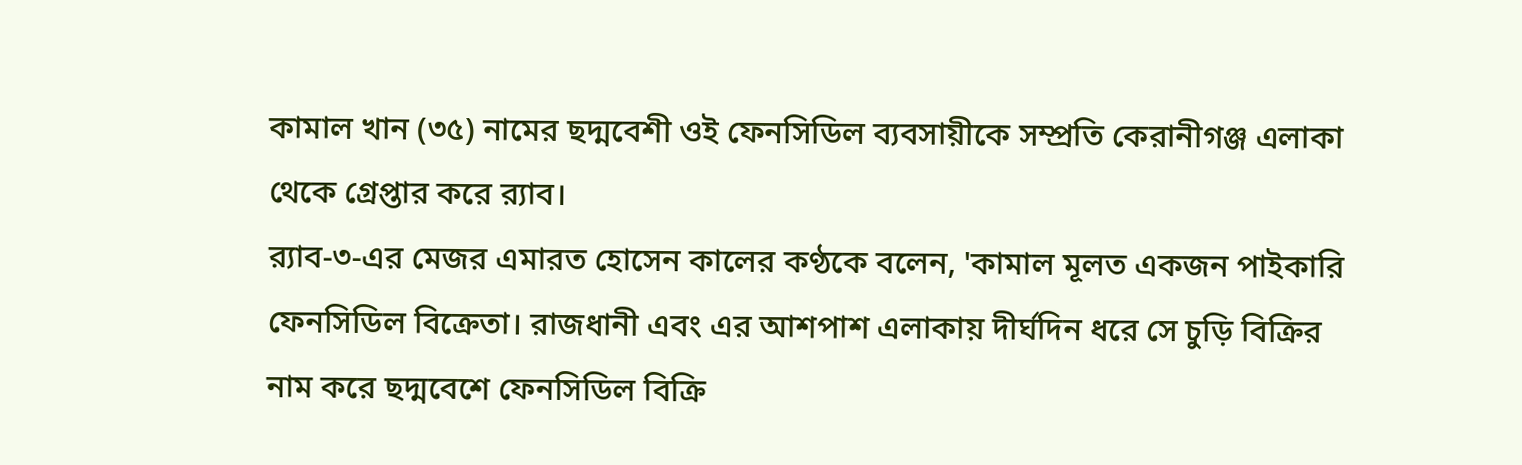কামাল খান (৩৫) নামের ছদ্মবেশী ওই ফেনসিডিল ব্যবসায়ীকে সম্প্রতি কেরানীগঞ্জ এলাকা থেকে গ্রেপ্তার করে র‌্যাব।
র‌্যাব-৩-এর মেজর এমারত হোসেন কালের কণ্ঠকে বলেন, 'কামাল মূলত একজন পাইকারি ফেনসিডিল বিক্রেতা। রাজধানী এবং এর আশপাশ এলাকায় দীর্ঘদিন ধরে সে চুড়ি বিক্রির নাম করে ছদ্মবেশে ফেনসিডিল বিক্রি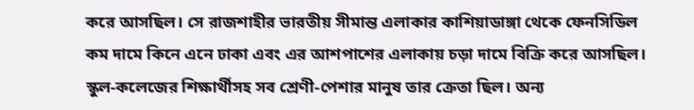করে আসছিল। সে রাজশাহীর ভারতীয় সীমান্ত এলাকার কাশিয়াডাঙ্গা থেকে ফেনসিডিল কম দামে কিনে এনে ঢাকা এবং এর আশপাশের এলাকায় চড়া দামে বিক্রি করে আসছিল। স্কুল-কলেজের শিক্ষার্থীসহ সব শ্রেণী-পেশার মানুষ তার ক্রেতা ছিল। অন্য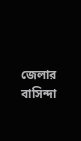জেলার বাসিন্দা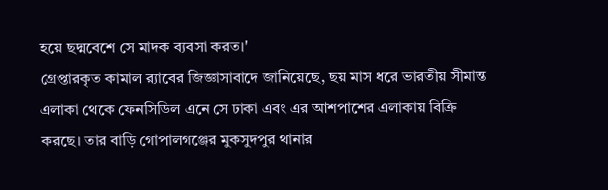হয়ে ছদ্মবেশে সে মাদক ব্যবসা করত।'
গ্রেপ্তারকৃত কামাল র‌্যাবের জিজ্ঞাসাবাদে জানিয়েছে, ছয় মাস ধরে ভারতীয় সীমান্ত এলাকা থেকে ফেনসিডিল এনে সে ঢাকা এবং এর আশপাশের এলাকায় বিক্রি করছে। তার বাড়ি গোপালগঞ্জের মুকসুদপুর থানার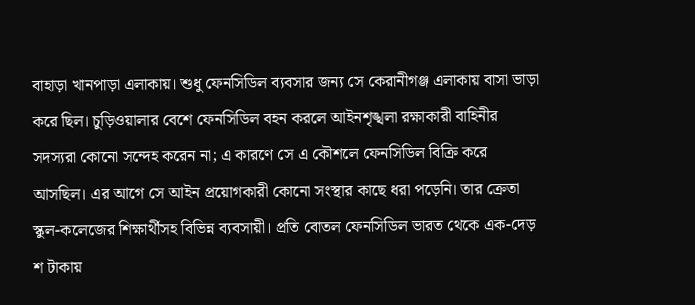বাহাড়া খানপাড়া এলাকায়। শুধু ফেনসিডিল ব্যবসার জন্য সে কেরানীগঞ্জ এলাকায় বাসা ভাড়া করে ছিল। চুড়িওয়ালার বেশে ফেনসিডিল বহন করলে আইনশৃঙ্খলা রক্ষাকারী বাহিনীর সদস্যরা কোনো সন্দেহ করেন না; এ কারণে সে এ কৌশলে ফেনসিডিল বিক্রি করে আসছিল। এর আগে সে আইন প্রয়োগকারী কোনো সংস্থার কাছে ধরা পড়েনি। তার ক্রেতা স্কুল-কলেজের শিক্ষার্থীসহ বিভিন্ন ব্যবসায়ী। প্রতি বোতল ফেনসিডিল ভারত থেকে এক-দেড় শ টাকায়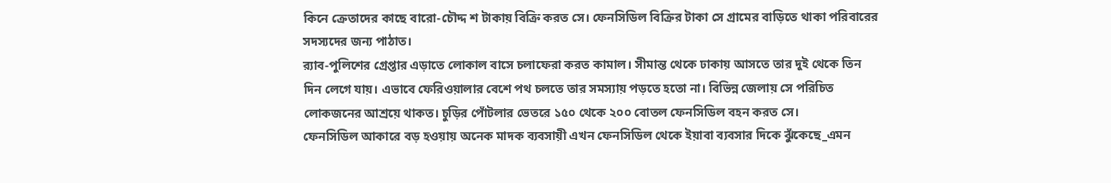কিনে ক্রেতাদের কাছে বারো-চৌদ্দ শ টাকায় বিক্রি করত সে। ফেনসিডিল বিক্রির টাকা সে গ্রামের বাড়িতে থাকা পরিবারের সদস্যদের জন্য পাঠাত।
র‌্যাব-পুলিশের গ্রেপ্তার এড়াতে লোকাল বাসে চলাফেরা করত কামাল। সীমান্ত থেকে ঢাকায় আসতে তার দুই থেকে তিন দিন লেগে যায়। এভাবে ফেরিওয়ালার বেশে পথ চলতে তার সমস্যায় পড়তে হতো না। বিভিন্ন জেলায় সে পরিচিত লোকজনের আশ্রয়ে থাকত। চুড়ির পোঁটলার ভেতরে ১৫০ থেকে ২০০ বোতল ফেনসিডিল বহন করত সে।
ফেনসিডিল আকারে বড় হওয়ায় অনেক মাদক ব্যবসায়ী এখন ফেনসিডিল থেকে ইয়াবা ব্যবসার দিকে ঝুঁকেছে_এমন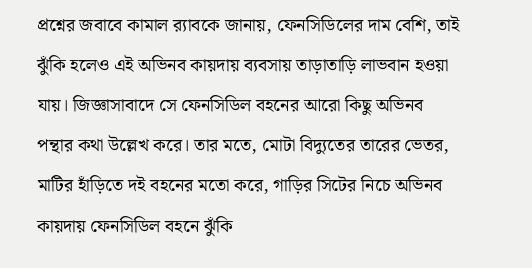প্রশ্নের জবাবে কামাল র‌্যাবকে জানায়, ফেনসিডিলের দাম বেশি, তাই ঝুঁকি হলেও এই অভিনব কায়দায় ব্যবসায় তাড়াতাড়ি লাভবান হওয়া যায়। জিজ্ঞাসাবাদে সে ফেনসিডিল বহনের আরো কিছু অভিনব পন্থার কথা উল্লেখ করে। তার মতে, মোটা বিদ্যুতের তারের ভেতর, মাটির হাঁড়িতে দই বহনের মতো করে, গাড়ির সিটের নিচে অভিনব কায়দায় ফেনসিডিল বহনে ঝুঁকি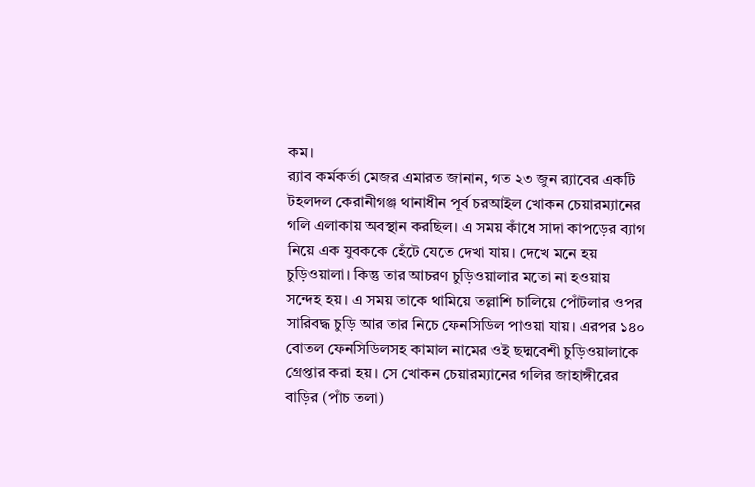কম।
র‌্যাব কর্মকর্তা মেজর এমারত জানান, গত ২৩ জুন র‌্যাবের একটি টহলদল কেরানীগঞ্জ থানাধীন পূর্ব চরআইল খোকন চেয়ারম্যানের গলি এলাকায় অবস্থান করছিল। এ সময় কাঁধে সাদা কাপড়ের ব্যাগ নিয়ে এক যুবককে হেঁটে যেতে দেখা যায়। দেখে মনে হয় চুড়িওয়ালা। কিন্তু তার আচরণ চুড়িওয়ালার মতো না হওয়ায় সন্দেহ হয়। এ সময় তাকে থামিয়ে তল্লাশি চালিয়ে পোঁটলার ওপর সারিবদ্ধ চুড়ি আর তার নিচে ফেনসিডিল পাওয়া যায়। এরপর ১৪০ বোতল ফেনসিডিলসহ কামাল নামের ওই ছদ্মবেশী চুড়িওয়ালাকে গ্রেপ্তার করা হয়। সে খোকন চেয়ারম্যানের গলির জাহাঙ্গীরের বাড়ির (পাঁচ তলা)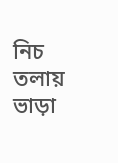নিচ তলায় ভাড়া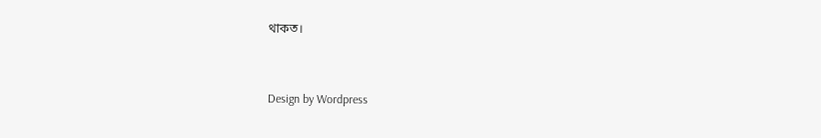থাকত।


Design by Wordpress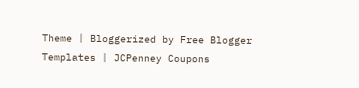Theme | Bloggerized by Free Blogger Templates | JCPenney Coupons